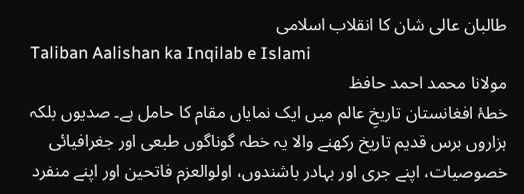طالبان عالی شان کا انقلاب اسلامی
Taliban Aalishan ka Inqilab e Islami
مولانا محمد احمد حافظ
خطۂ افغانستان تاریخِ عالم میں ایک نمایاں مقام کا حامل ہے۔ صدیوں بلکہ ہزاروں برس قدیم تاریخ رکھنے والا یہ خطہ گوناگوں طبعی اور جغرافیائی خصوصیات، اپنے جری اور بہادر باشندوں، اولوالعزم فاتحین اور اپنے منفرد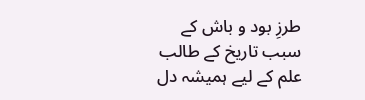طرزِ بود و باش کے سبب تاریخ کے طالب علم کے لیے ہمیشہ دل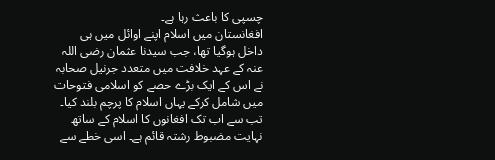چسپی کا باعث رہا ہے۔
افغانستان میں اسلام اپنے اوائل میں ہی داخل ہوگیا تھا، جب سیدنا عثمان رضی اللہ عنہ کے عہد خلافت میں متعدد جرنیل صحابہ نے اس کے ایک بڑے حصے کو اسلامی فتوحات میں شامل کرکے یہاں اسلام کا پرچم بلند کیا۔ تب سے اب تک افغانوں کا اسلام کے ساتھ نہایت مضبوط رشتہ قائم ہے۔ اسی خطے سے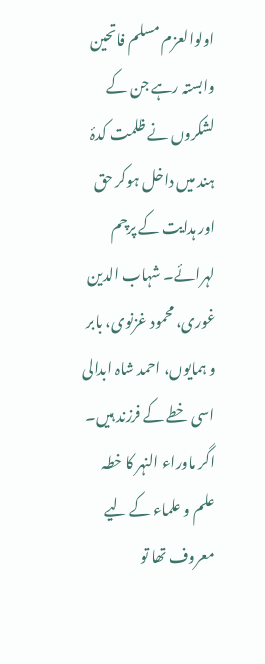اولوالعزم مسلم فاتحین وابستہ رہے جن کے لشکروں نے ظلمت کدۂ ہند میں داخل ہوکر حق اور ہدایت کے پرچم لہرائے۔ شہاب الدین غوری، محمود غزنوی، بابر و ہمایوں، احمد شاہ ابدالی اسی خطے کے فرزند ہیں۔
اگر ماوراء النہر کا خطہ علم و علماء کے لیے معروف تھا تو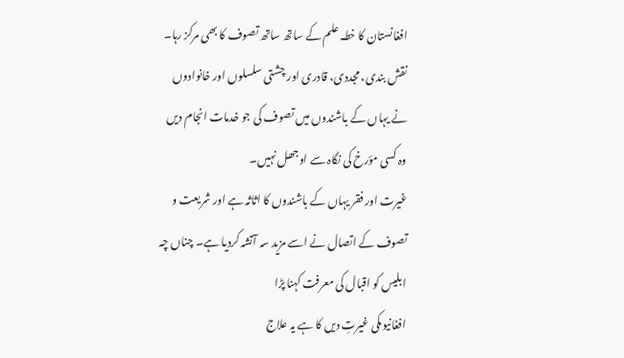افغانستان کا خطہ علم کے ساتھ ساتھ تصوف کا بھی مرکز رہا۔ نقش بندی، مجددی، قادری اور چشتی سلسلوں اور خانوادوں نے یہاں کے باشندوں میں تصوف کی جو خدمات انجام دیں وہ کسی مؤرخ کی نگاہ سے اوجھل نہیں۔
غیرت اور فقر یہاں کے باشندوں کا اثاثہ ہے اور شریعت و تصوف کے اتصال نے اسے مزید سہ آتشہ کردیا ہے۔ چناں چہ ابلیس کو اقبال کی معرفت کہنا پڑا
افغانیوںکی غیرتِ دیں کا ہے یہ علاج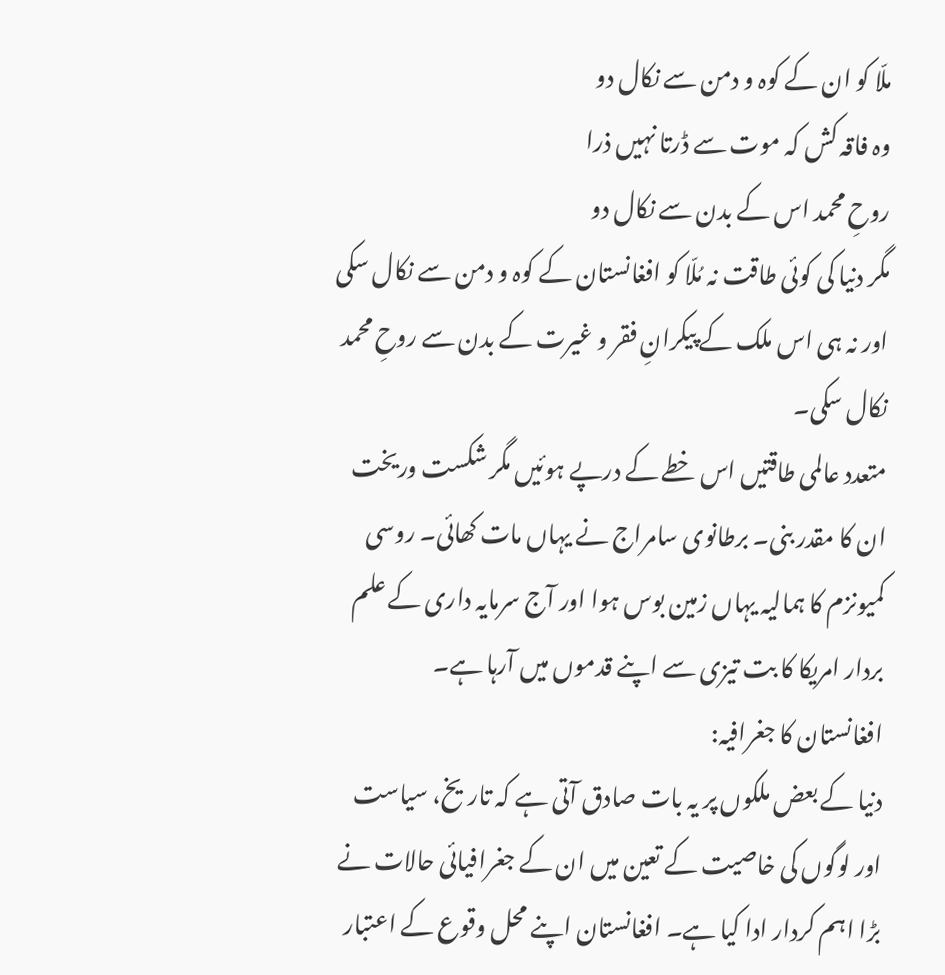ملّا کو ان کے کوہ و دمن سے نکال دو
وہ فاقہ کش کہ موت سے ڈرتا نہیں ذرا
روحِ محمد اس کے بدن سے نکال دو
مگر دنیا کی کوئی طاقت نہ مُلّا کو افغانستان کے کوہ و دمن سے نکال سکی اور نہ ہی اس ملک کے پیکرانِ فقر و غیرت کے بدن سے روحِ محمد نکال سکی۔
متعدد عالمی طاقتیں اس خطے کے درپے ہوئیں مگر شکست وریخت ان کا مقدر بنی۔ برطانوی سامراج نے یہاں مات کھائی۔ روسی کمیونزم کا ہمالیہ یہاں زمین بوس ہوا اور آج سرمایہ داری کے علم بردار امریکا کا بت تیزی سے اپنے قدموں میں آرہا ہے۔
افغانستان کا جغرافیہ:
دنیا کے بعض ملکوں پر یہ بات صادق آتی ہے کہ تاریخ، سیاست اور لوگوں کی خاصیت کے تعین میں ان کے جغرافیائی حالات نے بڑا اہم کردار ادا کیا ہے۔ افغانستان اپنے محل وقوع کے اعتبار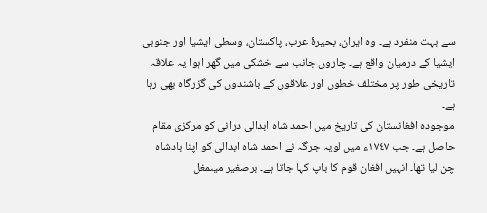سے بہت منفرد ہے۔ وہ ایران، بحیرۂ عرب، پاکستان، وسطی ایشیا اور جنوبی ایشیا کے درمیان واقع ہے۔ چاروں جانب سے خشکی میں گھر اہوا یہ علاقہ تاریخی طور پر مختلف خطوں اور علاقوں کے باشندوں کی گزرگاہ بھی رہا ہے۔
موجودہ افغانستان کی تاریخ میں احمد شاہ ابدالی درانی کو مرکزی مقام حاصل ہے۔ جب ١٧٤٧ء میں لویہ جرگہ نے احمد شاہ ابدالی کو اپنا بادشاہ چن لیا تھا۔ انہیں افغان قوم کا باپ کہا جاتا ہے۔ برصغیر میںمغل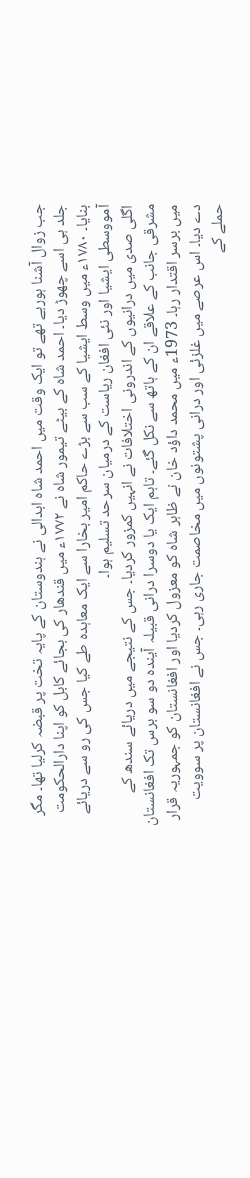جب زوال آشنا ہورہے تھے تو ایک وقت میں احمد شاہ ابدالی نے ہندوستان کے پایہ تخت پر قبضہ کرلیا تھا۔ مگر جلد ہی اسے چھوڑ دیا۔ احمد شاہ کے بیٹے تیمور شاہ نے ١٧٧٢ء میں قندھار کی بجائے کابل کو اپنا دارالحکومت بنایا۔ ١٧٨٠ء میں وسط ایشیا کے سب سے بڑے حاکم امیر بخارا سے ایک معاہدہ طے کیا جس کی رو سے دریائے آمووسطی ایشیا اور نئی افغان ریاست کے درمیان سرحد تسلیم ہوا۔
اگلی صدی میں درانیوں کے اندرونی اختلافات نے انہیں کمزور کردیا۔ جس کے نتیجے میں دریائے سندھ کے مشرقی جانب کے علاقے ان کے ہاتھ سے نکل گئے۔ تاہم ایک یا دوسرا درانی قبیلہ آیندہ دو سو برس تک افغانستان میں برسر اقتدار رہا۔ 1973ء میں محمد داؤد خان نے ظاہر شاہ کو معزول کردیا اور افغانستان کو جمہوریہ قرار دے دیا۔ اس عرصے میں غلزئی اور درانی پشتونوں میں مخاصمت جاری رہی۔ جس نے افغانستان پر سوویت حملے کے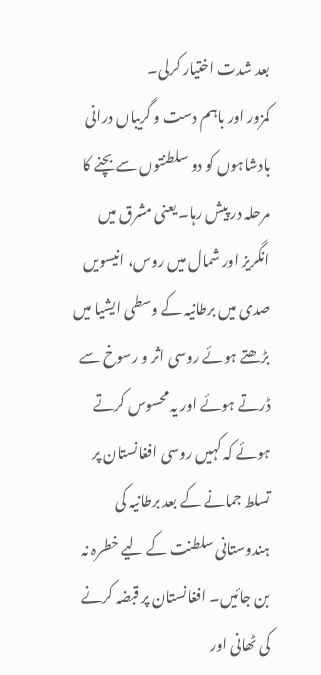بعد شدت اختیار کرلی۔
کمزور اور باہم دست و گریباں درانی بادشاہوں کو دو سلطنتوں سے بچنے کا مرحلہ در پیش رہا۔ یعنی مشرق میں انگریز اور شمال میں روس، انیسویں صدی میں برطانیہ کے وسطی ایشیا میں بڑھتے ہوئے روسی اثر و رسوخ سے ڈرتے ہوئے اور یہ محسوس کرتے ہوئے کہ کہیں روسی افغانستان پر تسلط جمانے کے بعد برطانیہ کی ہندوستانی سلطنت کے لیے خطرہ نہ بن جائیں۔ افغانستان پر قبضہ کرنے کی ٹھانی اور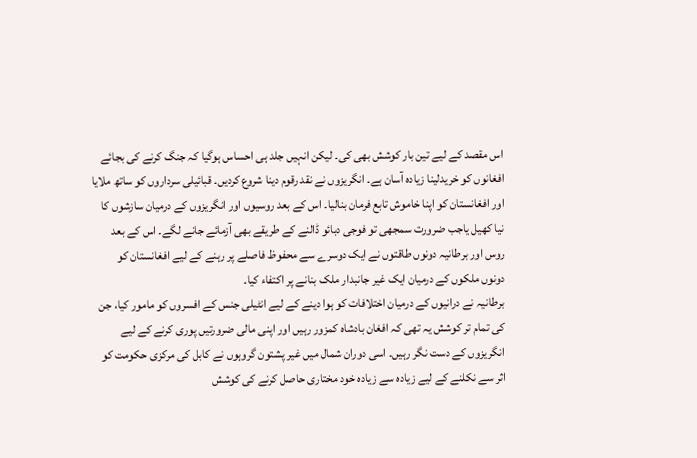اس مقصد کے لیے تین بار کوشش بھی کی۔ لیکن انہیں جلد ہی احساس ہوگیا کہ جنگ کرنے کی بجائے افغانوں کو خریدلینا زیادہ آسان ہے۔ انگریزوں نے نقد رقوم دینا شروع کردیں۔ قبائیلی سرداروں کو ساتھ ملایا اور افغانستان کو اپنا خاموش تابع فرمان بنالیا۔ اس کے بعد روسیوں اور انگریزوں کے درمیان سازشوں کا نیا کھیل یاجب ضرورت سمجھی تو فوجی دبائو ڈالنے کے طریقے بھی آزمائے جانے لگے۔ اس کے بعد روس اور برطانیہ دونوں طاقتوں نے ایک دوسرے سے محفوظ فاصلے پر رہنے کے لیے افغانستان کو دونوں ملکوں کے درمیان ایک غیر جانبدار ملک بنانے پر اکتفاء کیا۔
برطانیہ نے درانیوں کے درمیان اختلافات کو ہوا دینے کے لیے انٹیلی جنس کے افسروں کو مامور کیا، جن کی تمام تر کوشش یہ تھی کہ افغان بادشاہ کمزور رہیں اور اپنی مالی ضرورتیں پوری کرنے کے لیے انگریزوں کے دست نگر رہیں۔ اسی دوران شمال میں غیر پشتون گروہوں نے کابل کی مرکزی حکومت کو اثر سے نکلنے کے لیے زیادہ سے زیادہ خود مختاری حاصل کرنے کی کوشش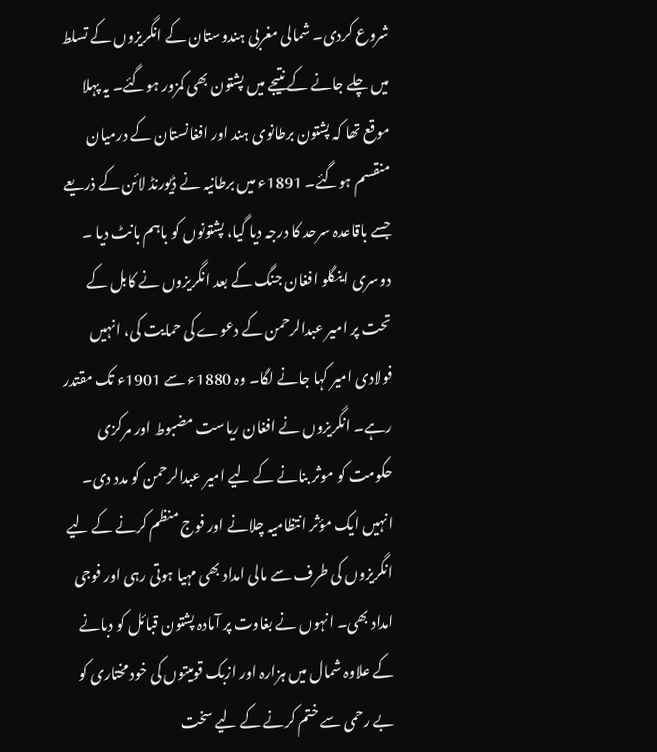شروع کردی۔ شمالی مغربی ہندوستان کے انگریزوں کے تسلط میں چلے جانے کے نتیجے میں پشتون بھی کمزور ہوگئے۔ یہ پہلا موقع تھا کہ پشتون برطانوی ہند اور افغانستان کے درمیان منقسم ہوگئے۔ 1891ء میں برطانیہ نے ڈیورنڈ لائن کے ذریعے جسے باقاعدہ سرحد کا درجہ دیا گیا، پشتونوں کو باہم بانٹ دیا ۔
دوسری اینگلو افغان جنگ کے بعد انگریزوں نے کابل کے تحت پر امیر عبدالرحمن کے دعوے کی حمایت کی، انہیں فولادی امیر کہا جانے لگا۔ وہ 1880ء سے 1901ء تک مقتدر رہے۔ انگریزوں نے افغان ریاست مضبوط اور مرکزی حکومت کو موثر بنانے کے لیے امیر عبدالرحمن کو مدد دی۔ انہیں ایک مؤثر انتظامیہ چلانے اور فوج منظم کرنے کے لیے انگریزوں کی طرف سے مالی امداد بھی مہیا ہوتی رہی اور فوجی امداد بھی۔ انہوں نے بغاوت پر آمادہ پشتون قبائل کو دبانے کے علاوہ شمال میں ہزارہ اور ازبک قومیتوں کی خود مختاری کو بے رحمی سے ختم کرنے کے لیے سخت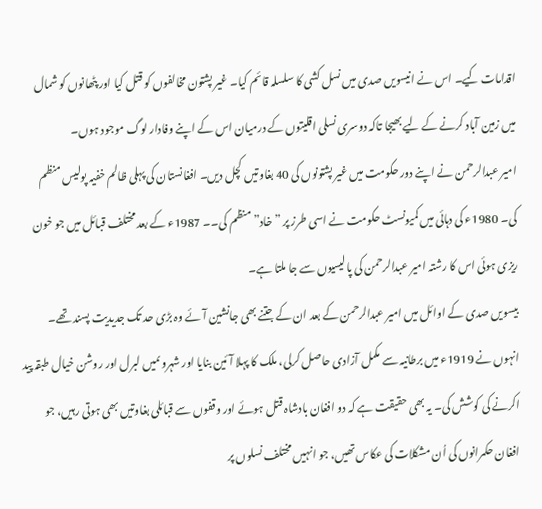اقدامات کیے۔ اس نے انیسویں صدی میں نسل کشی کا سلسلہ قائم کیا۔ غیر پشتون مخالفوں کو قتل کیا اور پٹھانوں کو شمال میں زمین آباد کرنے کے لیے بھیجا تاکہ دوسری نسلی اقلیتوں کے درمیان اس کے اپنے وفادار لوگ موجود ہوں۔
امیر عبدالرحمن نے اپنے دور حکومت میں غیر پشتونوں کی 40 بغاوتیں کچل دیں۔ افغانستان کی پہلی ظالم خفیہ پولیس منظم کی۔ 1980ء کی دہائی میں کمیونسٹ حکومت نے اسی طرز پر ”خاد” منظم کی۔۔ 1987ء کے بعد مختلف قبائل میں جو خون ریزی ہوئی اس کا رشتہ امیر عبدالرحمن کی پالیسیوں سے جا ملتا ہے۔
بیسویں صدی کے اوائل میں امیر عبدالرحمن کے بعد ان کے جتنے بھی جانشین آئے وہ بڑی حد تک جدیدیت پسند تھے۔ انہوں نے 1919ء میں برطانیہ سے مکمل آزادی حاصل کرلی، ملک کا پہلا آئین بنایا اور شہروںمیں لبرل اور روشن خیال طبقہ پید اکرنے کی کوشش کی۔ یہ بھی حقیقت ہے کہ دو افغان بادشاہ قتل ہوئے اور وقفوں سے قبائلی بغاوتیں بھی ہوتی رہیں، جو افغان حکمرانوں کی اُن مشکلات کی عکاس تھیں، جو انہیں مختلف نسلوں پر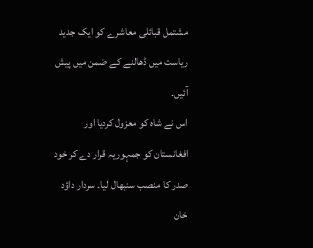مشتمل قبائلی معاشرے کو ایک جدید ریاست میں ڈھالنے کے ضمن میں پیش آئیں۔
اس نے شاہ کو معزول کردیا اور افغانستان کو جمہوریہ قرار دے کر خود صدر کا منصب سنبھال لیا۔ سردار داؤد خان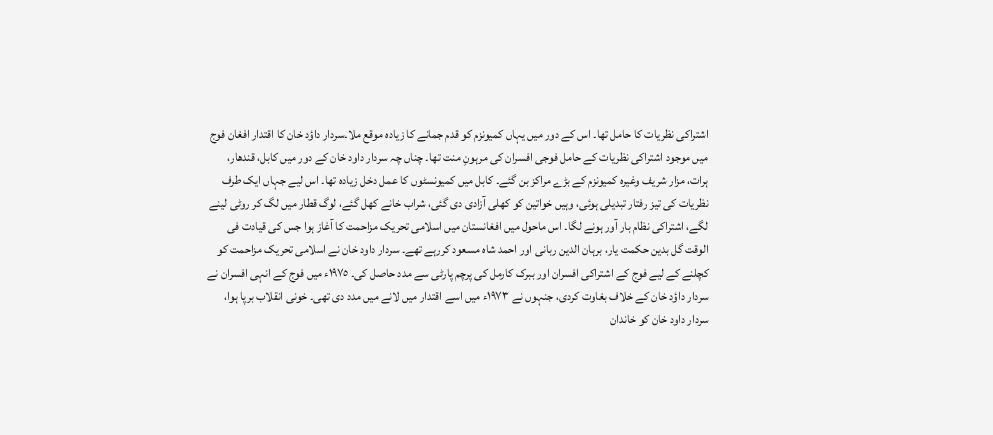اشتراکی نظریات کا حامل تھا۔ اس کے دور میں یہاں کمیونزم کو قدم جمانے کا زیادہ موقع ملا۔سردار داؤد خان کا اقتدار افغان فوج میں موجود اشتراکی نظریات کے حامل فوجی افسران کی مرہونِ منت تھا۔ چناں چہ سردار داود خان کے دور میں کابل، قندھار، ہرات، مزار شریف وغیرہ کمیونزم کے بڑے مراکز بن گئے۔ کابل میں کمیونسٹوں کا عمل دخل زیادہ تھا۔ اس لیے جہاں ایک طرف نظریات کی تیز رفتار تبدیلی ہوئی، وہیں خواتین کو کھلی آزادی دی گئی، شراب خانے کھل گئے، لوگ قطار میں لگ کر روٹی لینے لگے، اشتراکی نظام بار آور ہونے لگا۔ اس ماحول میں افغانستان میں اسلامی تحریک مزاحمت کا آغاز ہوا جس کی قیادت فی الوقت گل بدین حکمت یار، برہان الدین ربانی اور احمد شاہ مسعود کررہے تھے۔ سردار داود خان نے اسلامی تحریک مزاحمت کو کچلنے کے لیے فوج کے اشتراکی افسران اور ببرک کارمل کی پرچم پارٹی سے مدد حاصل کی۔ ١٩٧٥ء میں فوج کے انہی افسران نے سردار داؤد خان کے خلاف بغاوت کردی، جنہوں نے ١٩٧٣ء میں اسے اقتدار میں لانے میں مدد دی تھی۔ خونی انقلاب برپا ہوا، سردار داود خان کو خاندان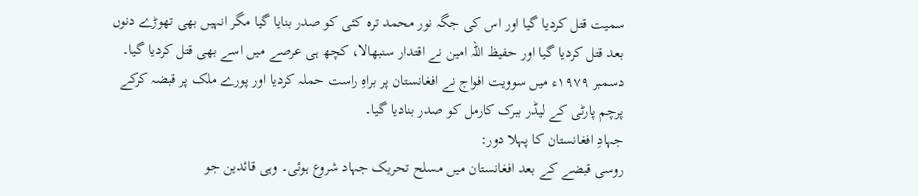سمیت قتل کردیا گیا اور اس کی جگہ نور محمد ترہ کئی کو صدر بنایا گیا مگر انہیں بھی تھوڑے دنوں بعد قتل کردیا گیا اور حفیظ اللہ امین نے اقتدار سنبھالا، کچھ ہی عرصے میں اسے بھی قتل کردیا گیا۔ دسمبر ١٩٧٩ء میں سوویت افواج نے افغانستان پر براہِ راست حملہ کردیا اور پورے ملک پر قبضہ کرکے پرچم پارٹی کے لیڈر ببرک کارمل کو صدر بنادیا گیا۔
جہادِ افغانستان کا پہلا دور:
روسی قبضے کے بعد افغانستان میں مسلح تحریک جہاد شروع ہوئی۔ وہی قائدین جو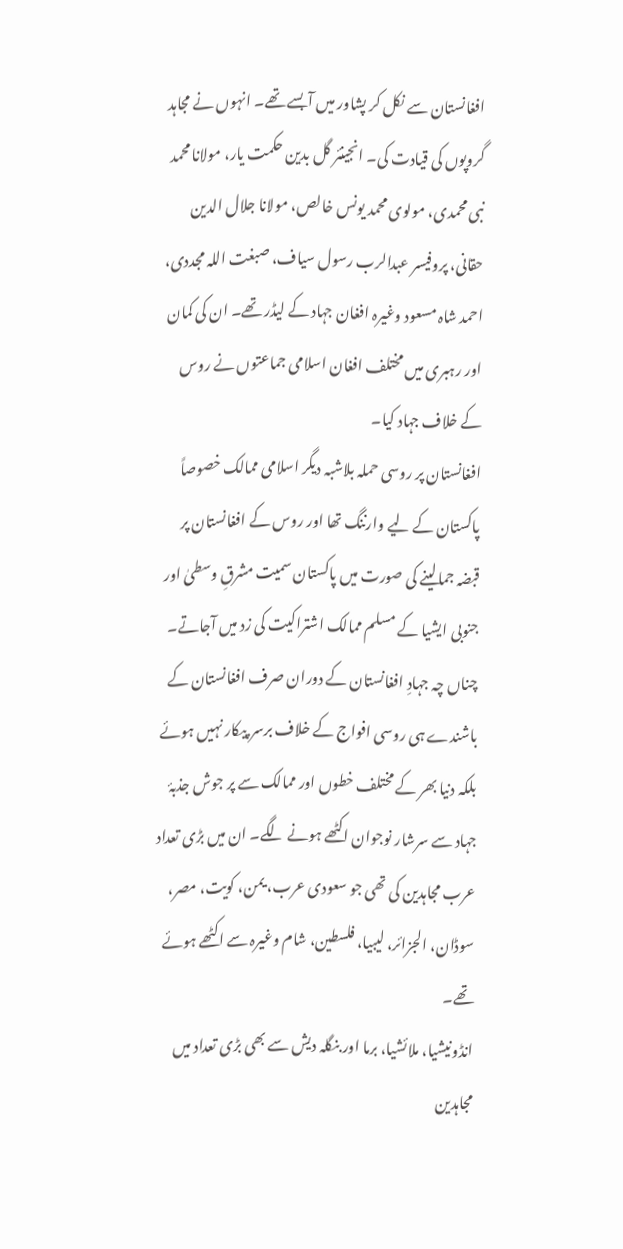افغانستان سے نکل کر پشاور میں آبسے تھے۔ انہوں نے مجاہد گروپوں کی قیادت کی۔ انجینئر گل بدین حکمت یار، مولانا محمد نبی محمدی، مولوی محمد یونس خالص، مولانا جلال الدین حقانی، پروفیسر عبدالرب رسول سیاف، صبغت اللہ مجددی، احمد شاہ مسعود وغیرہ افغان جہاد کے لیڈر تھے۔ ان کی کمان اور رہبری میں مختلف افغان اسلامی جماعتوں نے روس کے خلاف جہاد کیا۔
افغانستان پر روسی حملہ بلاشبہ دیگر اسلامی ممالک خصوصاً پاکستان کے لیے وارننگ تھا اور روس کے افغانستان پر قبضہ جمالینے کی صورت میں پاکستان سمیت مشرقِ وسطیٰ اور جنوبی ایشیا کے مسلم ممالک اشتراکیت کی زد میں آجاتے۔ چناں چہ جہادِ افغانستان کے دوران صرف افغانستان کے باشندے ہی روسی افواج کے خلاف برسر پیکار نہیں ہوئے بلکہ دنیا بھر کے مختلف خطوں اور ممالک سے پر جوش جذبۂ جہاد سے سرشار نوجوان اکٹھے ہونے لگے۔ ان میں بڑی تعداد عرب مجاہدین کی تھی جو سعودی عرب، یمن، کویت، مصر، سوڈان، الجزائر، لیبیا، فلسطین، شام وغیرہ سے اکٹھے ہوئے تھے۔
انڈونیشیا، ملائشیا، برما اور بنگلہ دیش سے بھی بڑی تعداد میں مجاہدین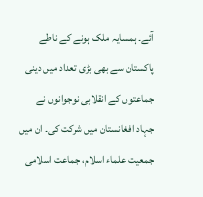آئے۔ ہمسایہ ملک ہونے کے ناطے پاکستان سے بھی بڑی تعداد میں دینی جماعتوں کے انقلابی نوجوانوں نے جہاد افغانستان میں شرکت کی۔ ان میں جمعیت علماء اسلام، جماعت اسلامی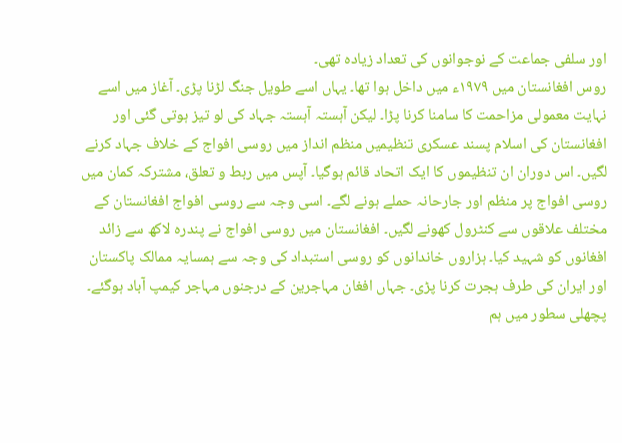اور سلفی جماعت کے نوجوانوں کی تعداد زیادہ تھی۔
روس افغانستان میں ١٩٧٩ء میں داخل ہوا تھا۔ یہاں اسے طویل جنگ لڑنا پڑی۔ آغاز میں اسے نہایت معمولی مزاحمت کا سامنا کرنا پڑا۔ لیکن آہستہ آہستہ جہاد کی لو تیز ہوتی گئی اور افغانستان کی اسلام پسند عسکری تنظیمیں منظم انداز میں روسی افواج کے خلاف جہاد کرنے لگیں۔ اس دوران ان تنظیموں کا ایک اتحاد قائم ہوگیا۔ آپس میں ربط و تعلق، مشترکہ کمان میں روسی افواج پر منظم اور جارحانہ حملے ہونے لگے۔ اسی وجہ سے روسی افواج افغانستان کے مختلف علاقوں سے کنٹرول کھونے لگیں۔ افغانستان میں روسی افواج نے پندرہ لاکھ سے زائد افغانوں کو شہید کیا۔ ہزاروں خاندانوں کو روسی استبداد کی وجہ سے ہمسایہ ممالک پاکستان اور ایران کی طرف ہجرت کرنا پڑی۔ جہاں افغان مہاجرین کے درجنوں مہاجر کیمپ آباد ہوگئے۔
پچھلی سطور میں ہم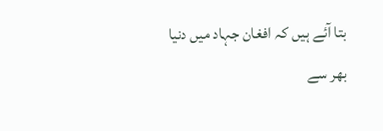بتا آئے ہیں کہ افغان جہاد میں دنیا بھر سے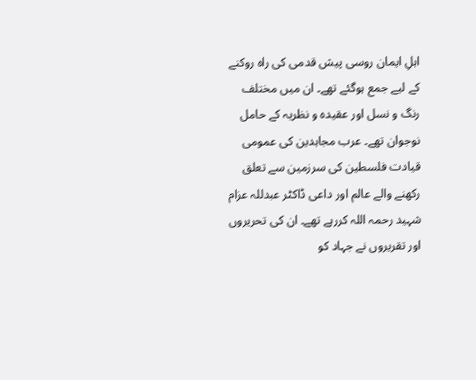اہلِ ایمان روسی پیش قدمی کی راہ روکنے کے لیے جمع ہوگئے تھے۔ ان میں مختلف رنگ و نسل اور عقیدہ و نظریہ کے حامل نوجوان تھے۔ عرب مجاہدین کی عمومی قیادت فلسطین کی سرزمین سے تعلق رکھنے والے عالم اور داعی ڈاکٹر عبدللہ عزام شہید رحمہ اللہ کررہے تھے۔ ان کی تحریروں اور تقریروں نے جہاد کو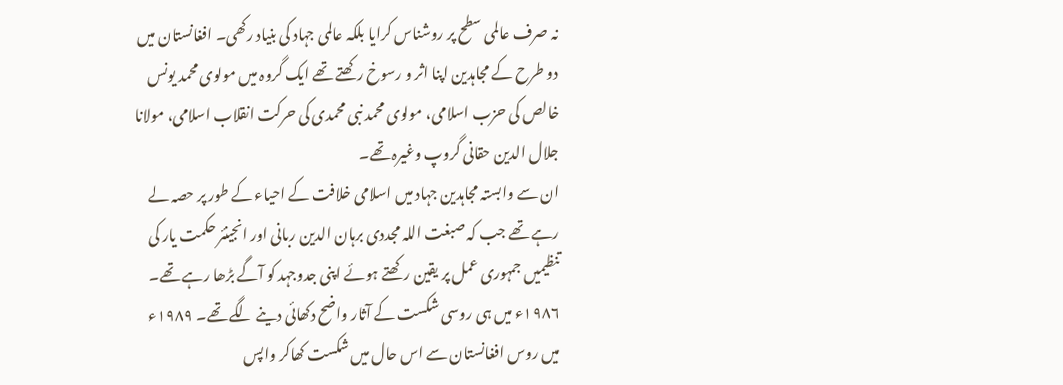نہ صرف عالمی سطح پر روشناس کرایا بلکہ عالمی جہاد کی بنیاد رکھی۔ افغانستان میں دو طرح کے مجاہدین اپنا اثر و رسوخ رکھتے تھے ایک گروہ میں مولوی محمد یونس خالص کی حزب اسلامی، مولوی محمد نبی محمدی کی حرکت انقلاب اسلامی، مولانا جلال الدین حقانی گروپ وغیرہ تھے۔
ان سے وابستہ مجاہدین جہاد میں اسلامی خلافت کے احیاء کے طور پر حصہ لے رہے تھے جب کہ صبغت اللہ مجددی برہان الدین ربانی اور انجینئر حکمت یار کی تنظیمیں جمہوری عمل پر یقین رکھتے ہوئے اپنی جدوجہد کو آگے بڑھا رہے تھے۔
١٩٨٦ء میں ہی روسی شکست کے آثار واضح دکھائی دینے لگے تھے۔ ١٩٨٩ء میں روس افغانستان سے اس حال میں شکست کھاکر واپس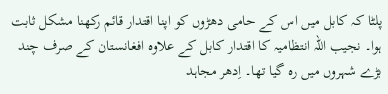پلٹا کہ کابل میں اس کے حامی دھڑوں کو اپنا اقتدار قائم رکھنا مشکل ثابت ہوا۔ نجیب اللہ انتظامیہ کا اقتدار کابل کے علاوہ افغانستان کے صرف چند بڑے شہروں میں رہ گیا تھا۔ اِدھر مجاہد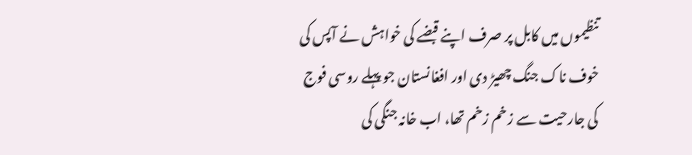تنظیموں میں کابل پر صرف اپنے قبضے کی خواہش نے آپس کی خوف ناک جنگ چھیڑ دی اور افغانستان جو پہلے روسی فوج کی جارحیت سے زخم زخم تھا، اب خانہ جنگی کی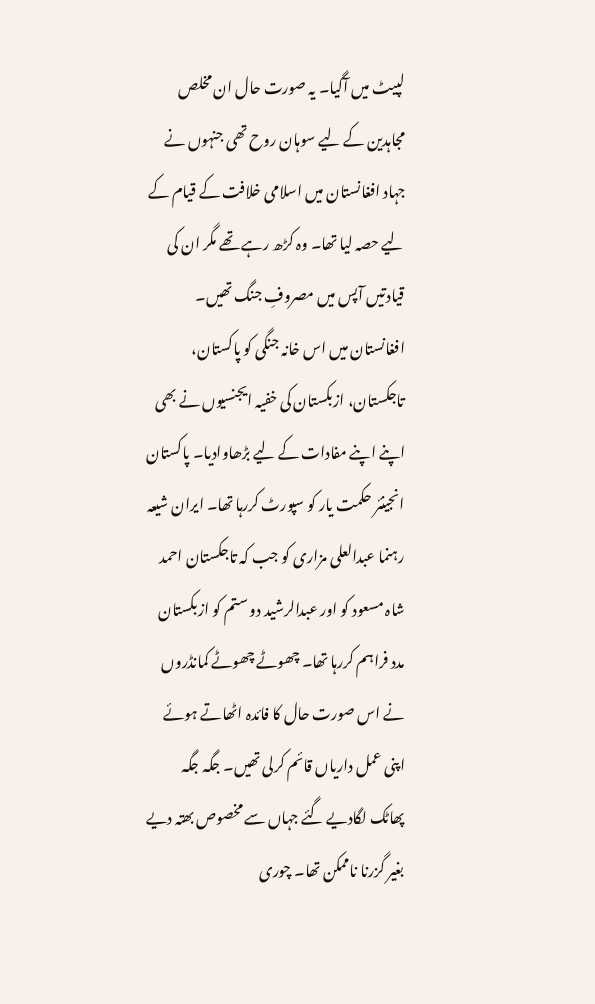لپیٹ میں آگیا۔ یہ صورت حال ان مخلص مجاہدین کے لیے سوہان روح تھی جنہوں نے جہاد افغانستان میں اسلامی خلافت کے قیام کے لیے حصہ لیا تھا۔ وہ کڑھ رہے تھے مگر ان کی قیادتیں آپس میں مصروفِ جنگ تھیں۔ افغانستان میں اس خانہ جنگی کو پاکستان، تاجکستان، ازبکستان کی خفیہ ایجنسیوں نے بھی اپنے اپنے مفادات کے لیے بڑھاوادیا۔ پاکستان انجینئر حکمت یار کو سپورٹ کررہا تھا۔ ایران شیعہ رہنما عبدالعلی مزاری کو جب کہ تاجکستان احمد شاہ مسعود کو اور عبدالرشید دو ستم کو ازبکستان مدد فراہم کررہا تھا۔ چھوٹے چھوٹے کمانڈروں نے اس صورت حال کا فائدہ اٹھاتے ہوئے اپنی عمل داریاں قائم کرلی تھیں۔ جگہ جگہ پھاٹک لگادیے گئے جہاں سے مخصوص بھتہ دیے بغیر گزرنا ناممکن تھا۔ چوری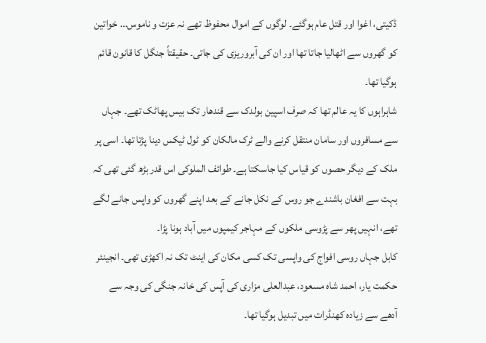ڈکیتی، اغوا اور قتل عام ہوگئے۔ لوگوں کے اموال محفوظ تھے نہ عزت و ناموس… خواتین کو گھروں سے اٹھالیا جاتا تھا اور ان کی آبروریزی کی جاتی۔ حقیقتاً جنگل کا قانون قائم ہوگیا تھا۔
شاہراہوں کا یہ عالم تھا کہ صرف اسپین بولدک سے قندھار تک بیس پھاٹک تھے۔ جہاں سے مسافروں اور سامان منتقل کرنے والے ٹرک مالکان کو ٹول ٹیکس دینا پڑتا تھا۔ اسی پر ملک کے دیگر حصوں کو قیاس کیا جاسکتا ہے۔ طوائف الملوکی اس قدر بڑھ گئی تھی کہ بہت سے افغان باشندے جو روس کے نکل جانے کے بعد اپنے گھروں کو واپس جانے لگے تھے، انہیں پھر سے پڑوسی ملکوں کے مہاجر کیمپوں میں آباد ہونا پڑا۔
کابل جہاں روسی افواج کی واپسی تک کسی مکان کی اینٹ تک نہ اکھڑی تھی۔ انجینئر حکمت یار، احمد شاہ مسعود، عبدالعلی مزاری کی آپس کی خانہ جنگی کی وجہ سے آدھے سے زیادہ کھنڈرات میں تبدیل ہوگیا تھا۔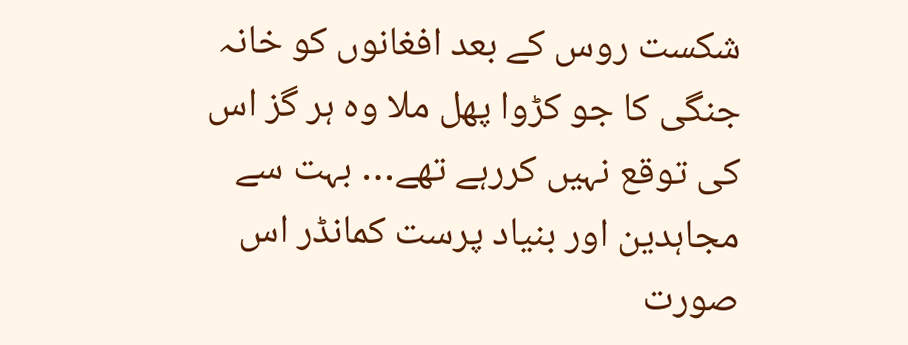شکست روس کے بعد افغانوں کو خانہ جنگی کا جو کڑوا پھل ملا وہ ہر گز اس کی توقع نہیں کررہے تھے… بہت سے مجاہدین اور بنیاد پرست کمانڈر اس صورت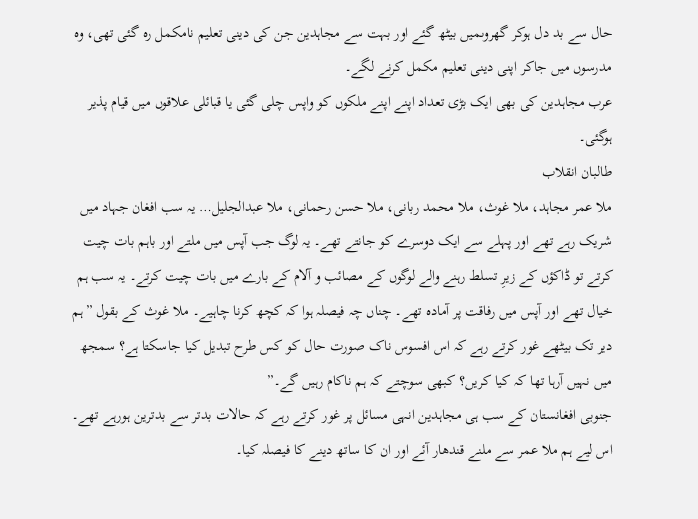حال سے بد دل ہوکر گھروںمیں بیٹھ گئے اور بہت سے مجاہدین جن کی دینی تعلیم نامکمل رہ گئی تھی، وہ مدرسوں میں جاکر اپنی دینی تعلیم مکمل کرنے لگے۔
عرب مجاہدین کی بھی ایک بڑی تعداد اپنے اپنے ملکوں کو واپس چلی گئی یا قبائلی علاقوں میں قیام پذیر ہوگئی۔
طالبان انقلاب
ملا عمر مجاہد، ملا غوث، ملا محمد ربانی، ملا حسن رحمانی، ملا عبدالجلیل… یہ سب افغان جہاد میں شریک رہے تھے اور پہلے سے ایک دوسرے کو جانتے تھے۔ یہ لوگ جب آپس میں ملتے اور باہم بات چیت کرتے تو ڈاکؤں کے زیرِ تسلط رہنے والے لوگوں کے مصائب و آلام کے بارے میں بات چیت کرتے۔ یہ سب ہم خیال تھے اور آپس میں رفاقت پر آمادہ تھے۔ چناں چہ فیصلہ ہوا کہ کچھ کرنا چاہیے۔ ملا غوث کے بقول ”ہم دیر تک بیٹھے غور کرتے رہے کہ اس افسوس ناک صورت حال کو کس طرح تبدیل کیا جاسکتا ہے؟ سمجھ میں نہیں آرہا تھا کہ کیا کریں؟ کبھی سوچتے کہ ہم ناکام رہیں گے۔”
جنوبی افغانستان کے سب ہی مجاہدین انہی مسائل پر غور کرتے رہے کہ حالات بدتر سے بدترین ہورہے تھے۔ اس لیے ہم ملا عمر سے ملنے قندھار آئے اور ان کا ساتھ دینے کا فیصلہ کیا۔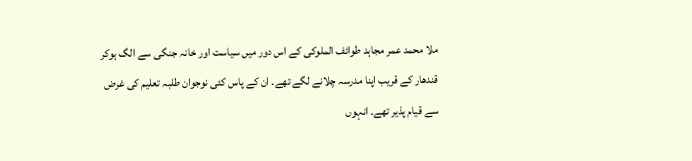ملا محمد عمر مجاہد طوائف الملوکی کے اس دور میں سیاست اور خانہ جنگی سے الگ ہوکر قندھار کے قریب اپنا مدرسہ چلانے لگے تھے۔ ان کے پاس کئی نوجوان طلبہ تعلیم کی غرض سے قیام پذیر تھے۔ انہوں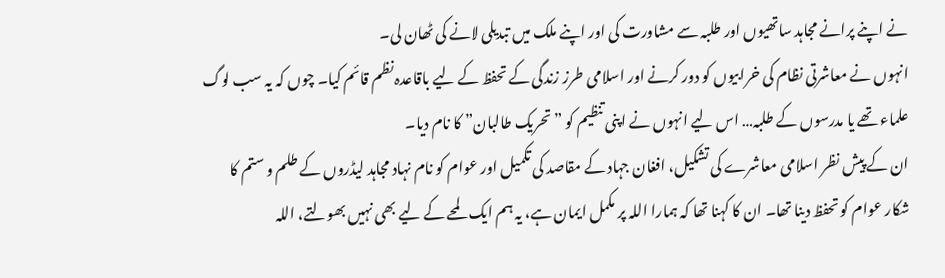نے اپنے پرانے مجاہد ساتھیوں اور طلبہ سے مشاورت کی اور اپنے ملک میں تبدیلی لانے کی ٹھان لی۔
انہوں نے معاشرتی نظام کی خرابیوں کو دور کرنے اور اسلامی طرز زندگی کے تحفظ کے لیے باقاعدہ نظم قائم کیا۔ چوں کہ یہ سب لوگ علماء تھے یا مدرسوں کے طلبہ… اس لیے انہوں نے اپنی تنظیم کو ”تحریک طالبان” کا نام دیا۔
ان کے پیش نظر اسلامی معاشرے کی تشکیل، افغان جہاد کے مقاصد کی تکمیل اور عوام کو نام نہاد مجاہد لیڈروں کے طلم و ستم کا شکار عوام کو تحفظ دینا تھا۔ ان کا کہنا تھا کہ ہمارا اللہ پر مکمل ایمان ہے، یہ ہم ایک لمحے کے لیے بھی نہیں بھولتے، اللہ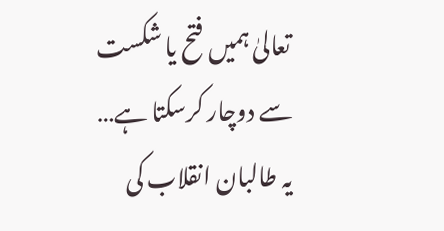تعالیٰ ہمیں فتح یا شکست سے دوچار کرسکتا ہے… یہ طالبان انقلاب کی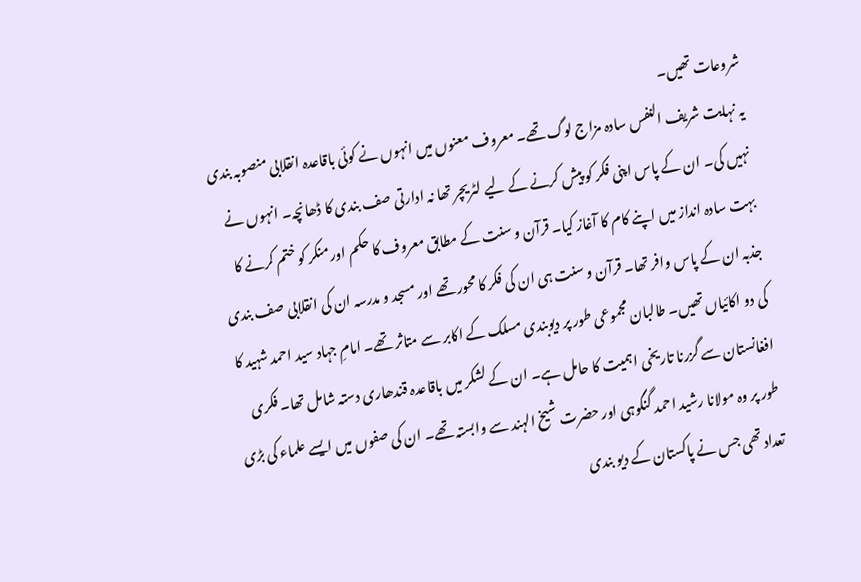شروعات تھیں۔
یہ نہایت شریف النفس سادہ مزاج لوگ تھے۔ معروف معنوں میں انہوں نے کوئی باقاعدہ انقلابی منصوبہ بندی نہیں کی۔ ان کے پاس اپنی فکر کو پیش کرنے کے لیے لٹریچر تھا نہ ادارتی صف بندی کا ڈھانچہ۔ انہوں نے بہت سادہ انداز میں اپنے کام کا آغاز کیا۔ قرآن و سنت کے مطابق معروف کا حکم اور منکر کو ختم کرنے کا جذبہ ان کے پاس وافر تھا۔ قرآن و سنت ہی ان کی فکر کا محور تھے اور مسجد و مدرسہ ان کی انقلابی صف بندی کی دو اکائیاں تھیں۔ طالبان مجموعی طور پر دیوبندی مسلک کے اکابر سے متاثر تھے۔ امامِ جہاد سید احمد شہید کا افغانستان سے گزرنا تاریخی اہمیت کا حامل ہے۔ ان کے لشکر میں باقاعدہ قندھاری دستہ شامل تھا۔ فکری طور پر وہ مولانا رشید احمد گنگوہی اور حضرت شیخ الہند سے وابستہ تھے۔ ان کی صفوں میں ایسے علماء کی بڑی تعداد تھی جس نے پاکستان کے دیو بندی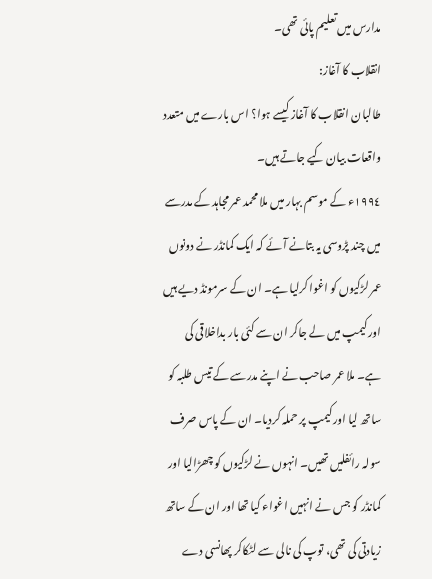مدارس میں تعلیم پائی تھی۔
انقلاب کا آغاز:
طالبان انقلاب کا آغاز کیسے ہوا؟ اس بارے میں متعدد واقعات بیان کیے جاتے ہیں۔
١٩٩٤ء کے موسم بہار میں ملا محمد عمر مجاہد کے مدرسے میں چند پڑوسی یہ بتانے آئے کہ ایک کمانڈر نے دونوں عمر لڑکیوں کو اغوا کرلیا ہے۔ ان کے سرمونڈ دیے ہیں اور کیمپ میں لے جاکر ان سے کئی بار بداخلاقی کی ہے۔ ملا عمر صاحب نے اپنے مدرسے کے تیس طلبہ کو ساتھ لیا اور کیمپ پر حملہ کردیا۔ ان کے پاس صرف سولہ رائفلیں تھیں۔ انہوں نے لڑکیوں کو چھڑالیا اور کمانڈر کو جس نے انہیں اغواء کیا تھا اور ان کے ساتھ زیادتی کی تھی، توپ کی نالی سے لٹکاکر پھانسی دے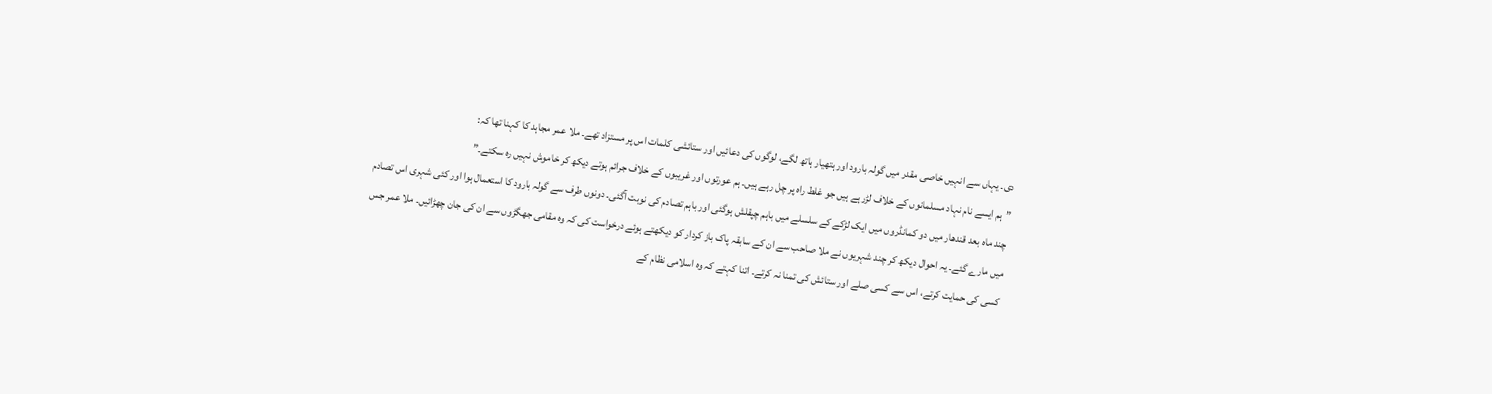دی۔ یہاں سے انہیں خاصی مقدر میں گولہ بارود اور ہتھیار ہاتھ لگے، لوگوں کی دعائیں اور ستائشی کلمات اس پر مستزاد تھے۔ ملا عمر مجاہد کا کہنا تھا کہ:
”ہم ایسے نام نہاد مسلمانوں کے خلاف لڑرہے ہیں جو غلط راہ پر چل رہے ہیں۔ ہم عورتوں اور غریبوں کے خلاف جرائم ہوتے دیکھ کر خاموش نہیں رہ سکتے۔”
چند ماہ بعد قندھار میں دو کمانڈروں میں ایک لڑکے کے سلسلے میں باہم چپقلش ہوگئی اور باہم تصادم کی نوبت آگئی۔ دونوں طرف سے گولہ بارود کا استعمال ہوا اور کئی شہری اس تصادم میں مارے گئے۔ یہ احوال دیکھ کر چند شہریوں نے ملا صاحب سے ان کے سابقہ پاک باز کردار کو دیکھتے ہوئے درخواست کی کہ وہ مقامی جھگڑوں سے ان کی جان چھڑائیں۔ ملا عمر جس کسی کی حمایت کرتے، اس سے کسی صلے اور ستائش کی تمنا نہ کرتے۔ اتنا کہتے کہ وہ اسلامی نظام کے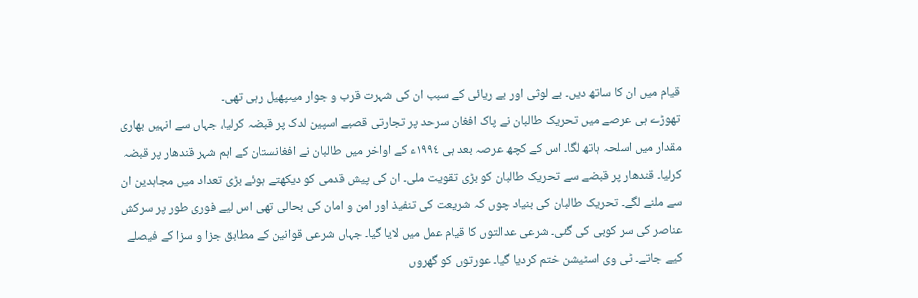قیام میں ان کا ساتھ دیں۔ بے لوثی اور بے ریائی کے سبب ان کی شہرت قرب و جوار میںپھیل رہی تھی۔
تھوڑے ہی عرصے میں تحریک طالبان نے پاک افغان سرحد پر تجارتی قصبے اسپین لدک پر قبضہ کرلیا، جہاں سے انہیں بھاری مقدار میں اسلحہ ہاتھ لگا۔ اس کے کچھ عرصہ بعد ہی ١٩٩٤ء کے اواخر میں طالبان نے افغانستان کے اہم شہر قندھار پر قبضہ کرلیا۔ قندھار پر قبضے سے تحریک طالبان کو بڑی تقویت ملی۔ ان کی پیش قدمی کو دیکھتے ہوئے بڑی تعداد میں مجاہدین ان سے ملنے لگے۔ تحریک طالبان کی بنیاد چوں کہ شریعت کی تنفیذ اور امن و امان کی بحالی تھی اس لیے فوری طور پر سرکش عناصر کی سر کوبی کی گئی۔ شرعی عدالتوں کا قیام عمل میں لایا گیا۔ جہاں شرعی قوانین کے مطابق جزا و سزا کے فیصلے کیے جاتے۔ ٹی وی اسٹیشن ختم کردیا گیا۔ عورتوں کو گھروں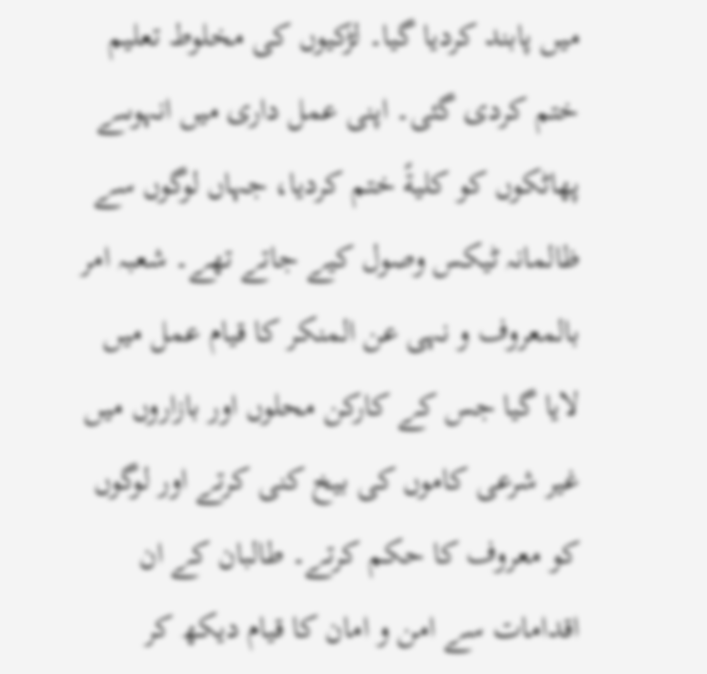میں پابند کردیا گیا۔ لڑکیوں کی مخلوط تعلیم ختم کردی گئی۔ اپنی عمل داری میں انہوںںے پھاٹکوں کو کلیةً ختم کردیا، جہاں لوگوں سے ظالمانہ ٹیکس وصول کیے جاتے تھے۔ شعبہ امر بالمعروف و نہی عن المنکر کا قیام عمل میں لایا گیا جس کے کارکن محلوں اور بازاروں میں غیر شرعی کاموں کی بیخ کنی کرتے اور لوگوں کو معروف کا حکم کرتے۔ طالبان کے ان اقدامات سے امن و امان کا قیام دیکھ کر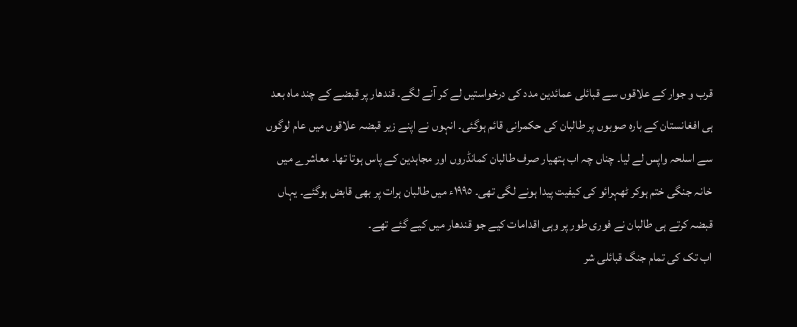قرب و جوار کے علاقوں سے قبائلی عمائدین مدد کی درخواستیں لے کر آنے لگے۔ قندھار پر قبضے کے چند ماہ بعد
ہی افغانستان کے بارہ صوبوں پر طالبان کی حکمرانی قائم ہوگئی۔ انہوں نے اپنے زیر قبضہ علاقوں میں عام لوگوں سے اسلحہ واپس لے لیا۔ چناں چہ اب ہتھیار صرف طالبان کمانڈروں اور مجاہدین کے پاس ہوتا تھا۔ معاشرے میں خانہ جنگی ختم ہوکر ٹھہرائو کی کیفیت پیدا ہونے لگی تھی۔ ١٩٩٥ء میں طالبان ہرات پر بھی قابض ہوگئے۔ یہاں قبضہ کرتے ہی طالبان نے فوری طور پر وہی اقدامات کیے جو قندھار میں کیے گئے تھے۔
اب تک کی تمام جنگ قبائلی شر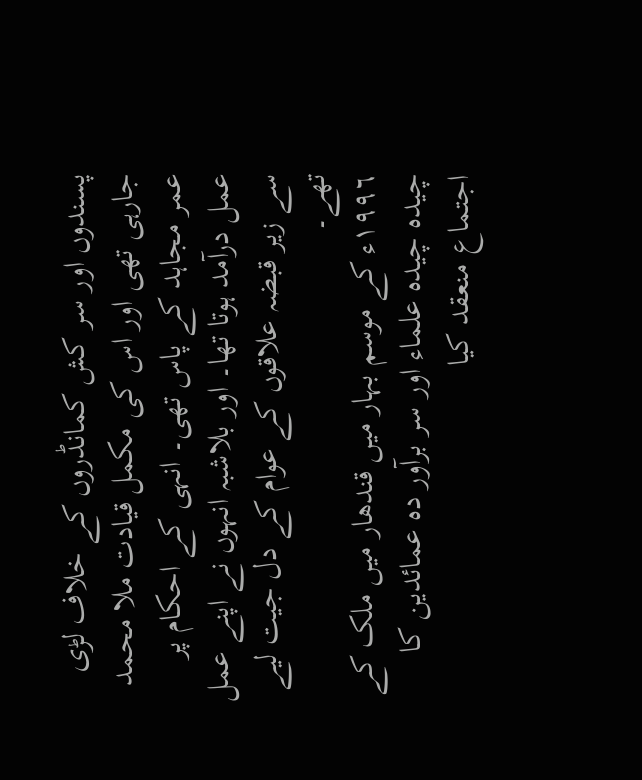پسندوں اور سر کش کمانڈروں کے خلاف لڑی جارہی تھی اور اس کی مکمل قیادت ملا محمد عمر مجاہد کے پاس تھی۔ انہی کے احکام پر عمل درآمد ہوتا تھا۔ اور بلاشبہ انہوں نے اپنے عمل سے زیر قبضہ علاقوں کے عوام کے دل جیت لیے تھے۔
١٩٩٦ء کے موسم بہار میں قندھار میں ملک کے چیدہ چیدہ علماء اور سر برآور دہ عمائدین کا اجتماع منعقد کیا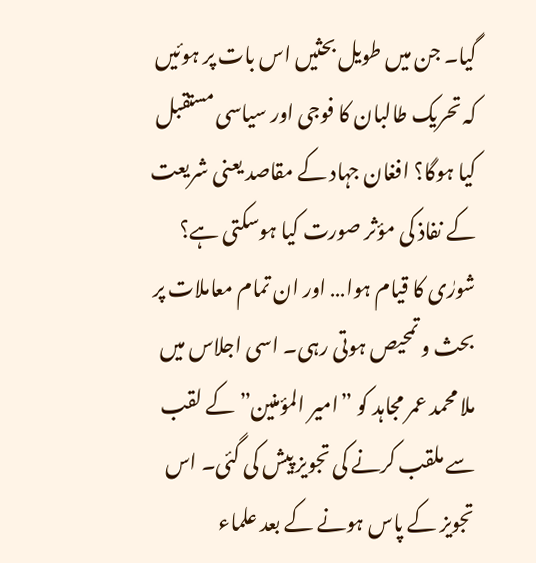گیا۔ جن میں طویل بحثیں اس بات پر ہوئیں کہ تحریک طالبان کا فوجی اور سیاسی مستقبل کیا ہوگا؟ افغان جہاد کے مقاصد یعنی شریعت کے نفاذ کی مؤثر صورت کیا ہوسکتی ہے؟ شورٰی کا قیام ہوا… اور ان تمام معاملات پر بحث و تمحیص ہوتی رہی۔ اسی اجلاس میں ملا محمد عمر مجاہد کو ”امیر المؤمنین” کے لقب سے ملقب کرنے کی تجویز پیش کی گئی۔ اس تجویز کے پاس ہونے کے بعد علماء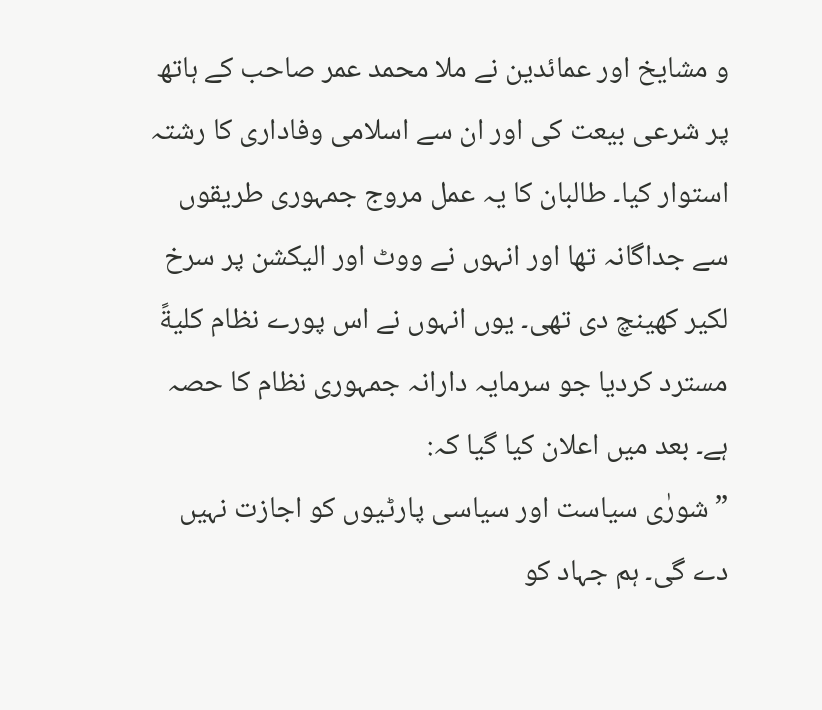و مشایخ اور عمائدین نے ملا محمد عمر صاحب کے ہاتھ پر شرعی بیعت کی اور ان سے اسلامی وفاداری کا رشتہ استوار کیا۔ طالبان کا یہ عمل مروج جمہوری طریقوں سے جداگانہ تھا اور انہوں نے ووٹ اور الیکشن پر سرخ لکیر کھینچ دی تھی۔ یوں انہوں نے اس پورے نظام کلیةً مسترد کردیا جو سرمایہ دارانہ جمہوری نظام کا حصہ ہے۔ بعد میں اعلان کیا گیا کہ:
”شورٰی سیاست اور سیاسی پارٹیوں کو اجازت نہیں دے گی۔ ہم جہاد کو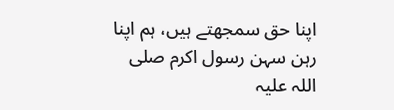اپنا حق سمجھتے ہیں، ہم اپنا رہن سہن رسول اکرم صلی اللہ علیہ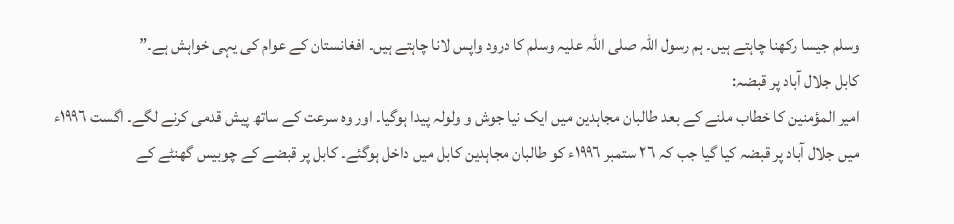وسلم جیسا رکھنا چاہتے ہیں۔ ہم رسول اللہ صلی اللہ علیہ وسلم کا درود واپس لانا چاہتے ہیں۔ افغانستان کے عوام کی یہی خواہش ہے۔”
کابل جلال آباد پر قبضہ:
امیر المؤمنین کا خطاب ملنے کے بعد طالبان مجاہدین میں ایک نیا جوش و ولولہ پیدا ہوگیا۔ اور وہ سرعت کے ساتھ پیش قدمی کرنے لگے۔ اگست ١٩٩٦ء میں جلال آباد پر قبضہ کیا گیا جب کہ ٢٦ ستمبر ١٩٩٦ء کو طالبان مجاہدین کابل میں داخل ہوگئے۔ کابل پر قبضے کے چوبیس گھنٹے کے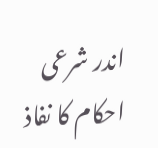اندر شرعی احکام کا نفاذ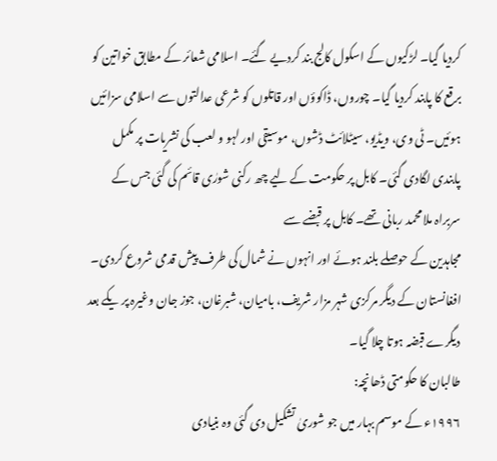کردیا گیا۔ لڑکیوں کے اسکول کالج بند کردیے گئے۔ اسلامی شعائر کے مطابق خواتین کو برقع کا پابند کردیا گیا۔ چوروں، ڈاکوؤں اور قاتلوں کو شرعی عدالتوں سے اسلامی سزائیں ہوئیں۔ ٹی وی، ویڈیو، سیٹلائٹ ڈشوں، موسیقی اور لہو و لعب کی نشریات پر مکمل پابندی لگادی گئی۔ کابل پر حکومت کے لیے چھ رکنی شورٰی قائم کی گئی جس کے سربراہ ملا محمد ربانی تھے۔ کابل پر قبضے سے
مجاہدین کے حوصلے بلند ہوئے اور انہوں نے شمال کی طرف پیش قدمی شروع کردی۔ افغانستان کے دیگر مرکزی شہر مزار شریف، بامیان، شبرغان، جوز جان وغیرہ پر یکے بعد دیگرے قبضہ ہوتا چلا گیا۔
طالبان کا حکومتی ڈھانچہ:
١٩٩٦ء کے موسم بہار میں جو شوریٰ تشکیل دی گئی وہ بنیادی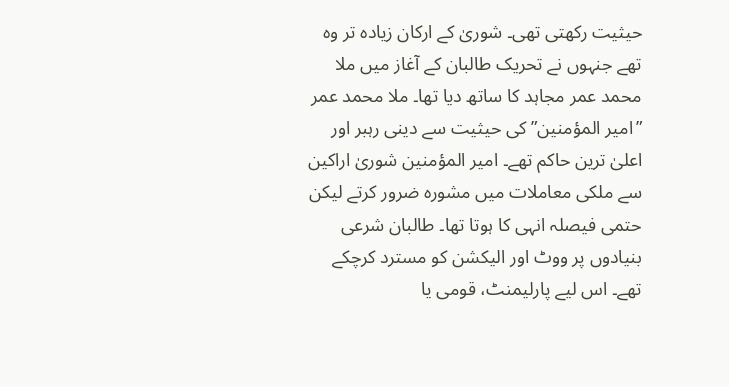حیثیت رکھتی تھی۔ شوریٰ کے ارکان زیادہ تر وہ تھے جنہوں نے تحریک طالبان کے آغاز میں ملا محمد عمر مجاہد کا ساتھ دیا تھا۔ ملا محمد عمر ”امیر المؤمنین” کی حیثیت سے دینی رہبر اور اعلیٰ ترین حاکم تھے۔ امیر المؤمنین شوریٰ اراکین سے ملکی معاملات میں مشورہ ضرور کرتے لیکن حتمی فیصلہ انہی کا ہوتا تھا۔ طالبان شرعی بنیادوں پر ووٹ اور الیکشن کو مسترد کرچکے تھے۔ اس لیے پارلیمنٹ، قومی یا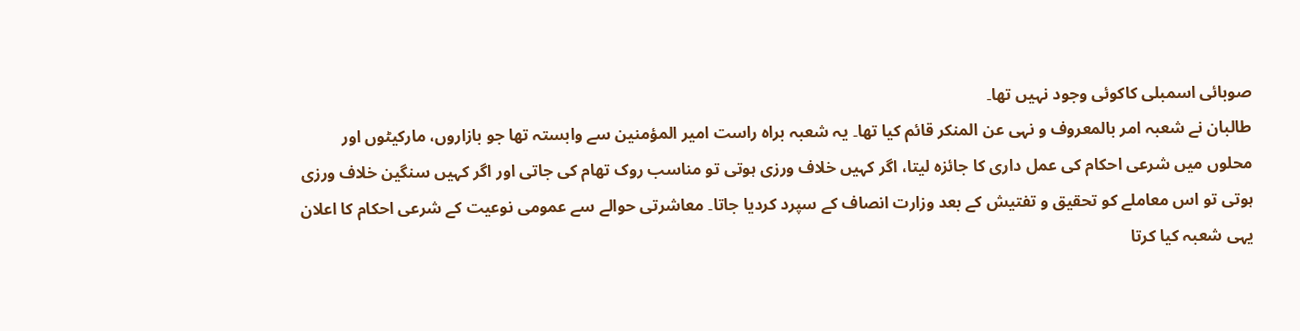صوبائی اسمبلی کاکوئی وجود نہیں تھا۔
طالبان نے شعبہ امر بالمعروف و نہی عن المنکر قائم کیا تھا۔ یہ شعبہ براہ راست امیر المؤمنین سے وابستہ تھا جو بازاروں، مارکیٹوں اور محلوں میں شرعی احکام کی عمل داری کا جائزہ لیتا، اگر کہیں خلاف ورزی ہوتی تو مناسب روک تھام کی جاتی اور اگر کہیں سنگین خلاف ورزی ہوتی تو اس معاملے کو تحقیق و تفتیش کے بعد وزارت انصاف کے سپرد کردیا جاتا۔ معاشرتی حوالے سے عمومی نوعیت کے شرعی احکام کا اعلان یہی شعبہ کیا کرتا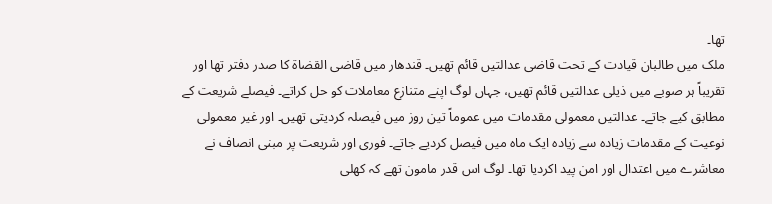تھا۔
ملک میں طالبان قیادت کے تحت قاضی عدالتیں قائم تھیں۔ قندھار میں قاضی القضاة کا صدر دفتر تھا اور تقریباً ہر صوبے میں ذیلی عدالتیں قائم تھیں، جہاں لوگ اپنے متنازع معاملات کو حل کراتے۔ فیصلے شریعت کے مطابق کیے جاتے۔ عدالتیں معمولی مقدمات میں عموماً تین روز میں فیصلہ کردیتی تھیں۔ اور غیر معمولی نوعیت کے مقدمات زیادہ سے زیادہ ایک ماہ میں فیصل کردیے جاتے۔ فوری اور شریعت پر مبنی انصاف نے معاشرے میں اعتدال اور امن پید اکردیا تھا۔ لوگ اس قدر مامون تھے کہ کھلی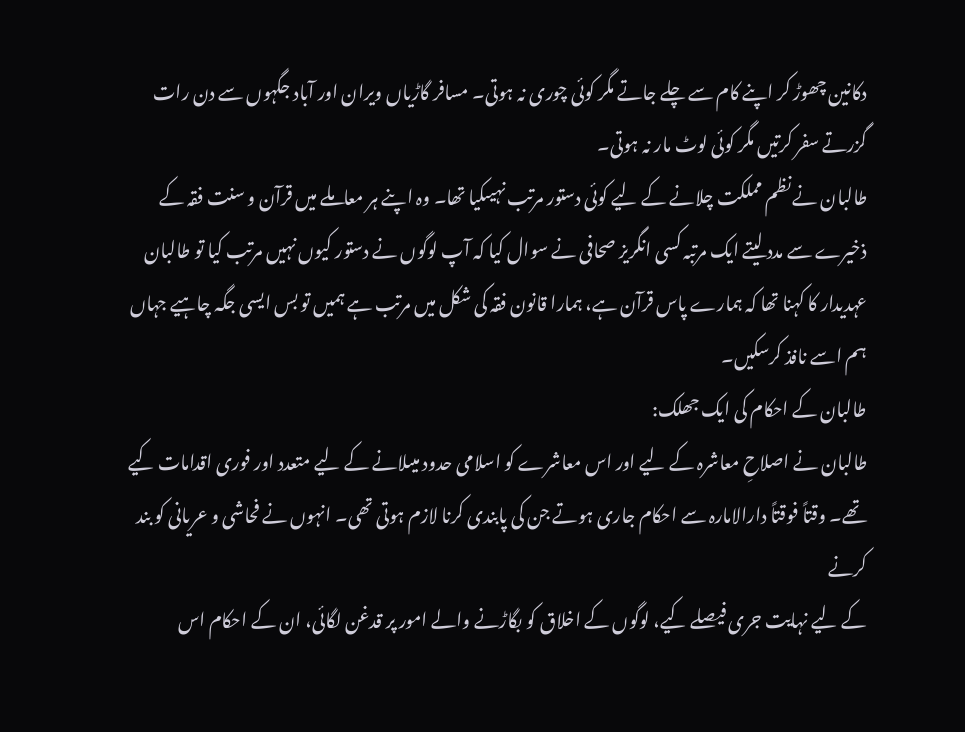دکانین چھوڑ کر اپنے کام سے چلے جاتے مگر کوئی چوری نہ ہوتی۔ مسافر گاڑیاں ویران اور آباد جگہوں سے دن رات گزرتے سفر کرتیں مگر کوئی لوٹ مار نہ ہوتی۔
طالبان نے نظم مملکت چلانے کے لیے کوئی دستور مرتب نہیںکیا تھا۔ وہ اپنے ہر معاملے میں قرآن و سنت فقہ کے ذخیرے سے مدد لیتے ایک مرتبہ کسی انگریز صحافی نے سوال کیا کہ آپ لوگوں نے دستور کیوں نہیں مرتب کیا تو طالبان عہدیدار کا کہنا تھا کہ ہمارے پاس قرآن ہے، ہمارا قانون فقہ کی شکل میں مرتب ہے ہمیں تو بس ایسی جگہ چاہیے جہاں ہم اسے نافذ کرسکیں۔
طالبان کے احکام کی ایک جھلک:
طالبان نے اصلاحِ معاشرہ کے لیے اور اس معاشرے کو اسلامی حدود میںلانے کے لیے متعدد اور فوری اقدامات کیے تھے۔ وقتاً فوقتاً دارالامارہ سے احکام جاری ہوتے جن کی پابندی کرنا لازم ہوتی تھی۔ انہوں نے فحاشی و عریانی کو بند کرنے
کے لیے نہایت جری فیصلے کیے، لوگوں کے اخلاق کو بگاڑنے والے امور پر قدغن لگائی، ان کے احکام اس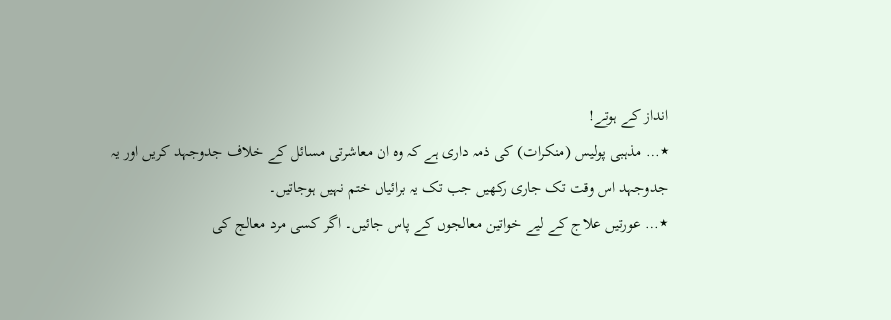انداز کے ہوتے!
٭… مذہبی پولیس (منکرات) کی ذمہ داری ہے کہ وہ ان معاشرتی مسائل کے خلاف جدوجہد کریں اور یہ جدوجہد اس وقت تک جاری رکھیں جب تک یہ برائیاں ختم نہیں ہوجاتیں۔
٭… عورتیں علاج کے لیے خواتین معالجوں کے پاس جائیں۔ اگر کسی مرد معالج کی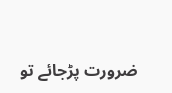ضرورت پڑجائے تو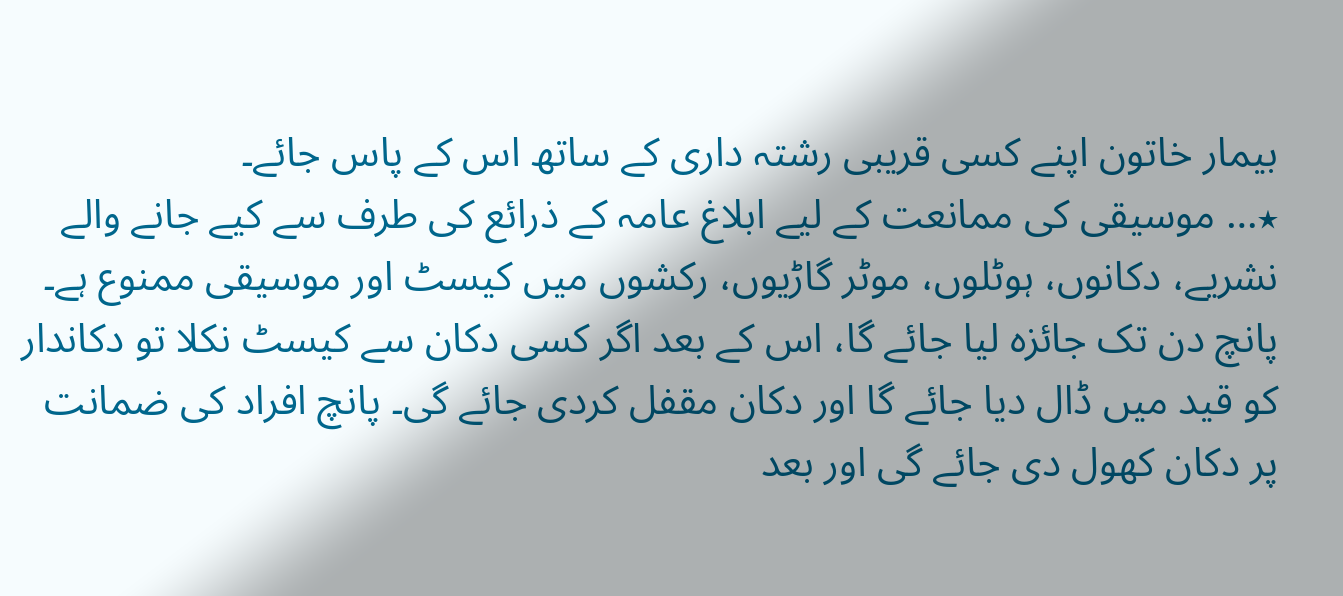بیمار خاتون اپنے کسی قریبی رشتہ داری کے ساتھ اس کے پاس جائے۔
٭… موسیقی کی ممانعت کے لیے ابلاغ عامہ کے ذرائع کی طرف سے کیے جانے والے نشریے، دکانوں، ہوٹلوں، موٹر گاڑیوں، رکشوں میں کیسٹ اور موسیقی ممنوع ہے۔ پانچ دن تک جائزہ لیا جائے گا، اس کے بعد اگر کسی دکان سے کیسٹ نکلا تو دکاندار کو قید میں ڈال دیا جائے گا اور دکان مقفل کردی جائے گی۔ پانچ افراد کی ضمانت پر دکان کھول دی جائے گی اور بعد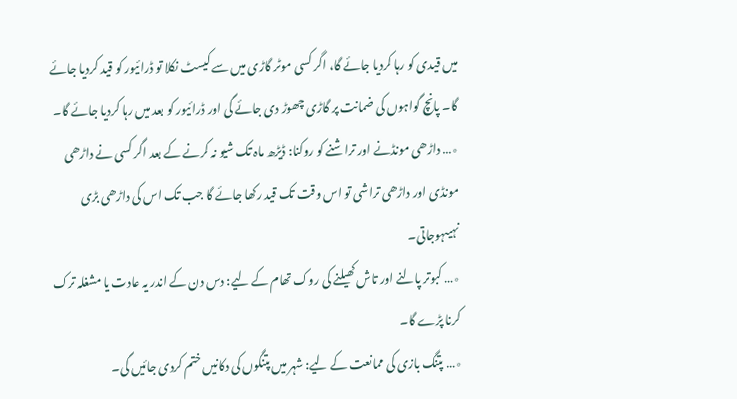میں قیدی کو رہا کردیا جائے گا، اگر کسی موٹر گاڑی میں سے کیسٹ نکلا تو ڈرائیور کو قید کردیا جائے گا۔ پانچ گواہوں کی ضمانت پر گاڑی چھوڑ دی جائے گی اور ڈرائیور کو بعد میں رہا کردیا جائے گا۔
٭… داڑھی مونڈنے اور تراشنے کو روکنا: ڈیڑھ ماہ تک شیو نہ کرنے کے بعد اگر کسی نے داڑھی مونڈی اور داڑھی تراشی تو اس وقت تک قید رکھا جائے گا جب تک اس کی داڑھی بڑی نہیںہوجاتی۔
٭… کبوتر پالنے اور تاش کھیلنے کی روک تھام کے لیے: دس دن کے اندر یہ عادت یا مشغلہ ترک کرنا پڑے گا۔
٭… پتنگ بازی کی ممانعت کے لیے: شہر میں پتنگوں کی دکانیں ختم کردی جائیں گی۔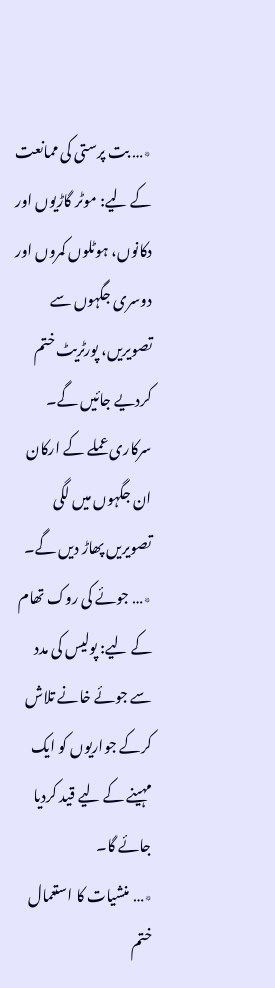٭… بت پرستی کی ممانعت کے لیے: موٹر گاڑیوں اور دکانوں، ہوٹلوں کمروں اور دوسری جگہوں سے تصویریں، پورٹریٹ ختم کردیے جائیں گے۔ سرکاری عملے کے ارکان ان جگہوں میں لگی تصویریں پھاڑ دیں گے۔
٭… جوئے کی روک تھام کے لیے: پولیس کی مدد سے جوئے خانے تلاش کرکے جواریوں کو ایک مہینے کے لیے قید کردیا جائے گا۔
٭… منشیات کا استعمال ختم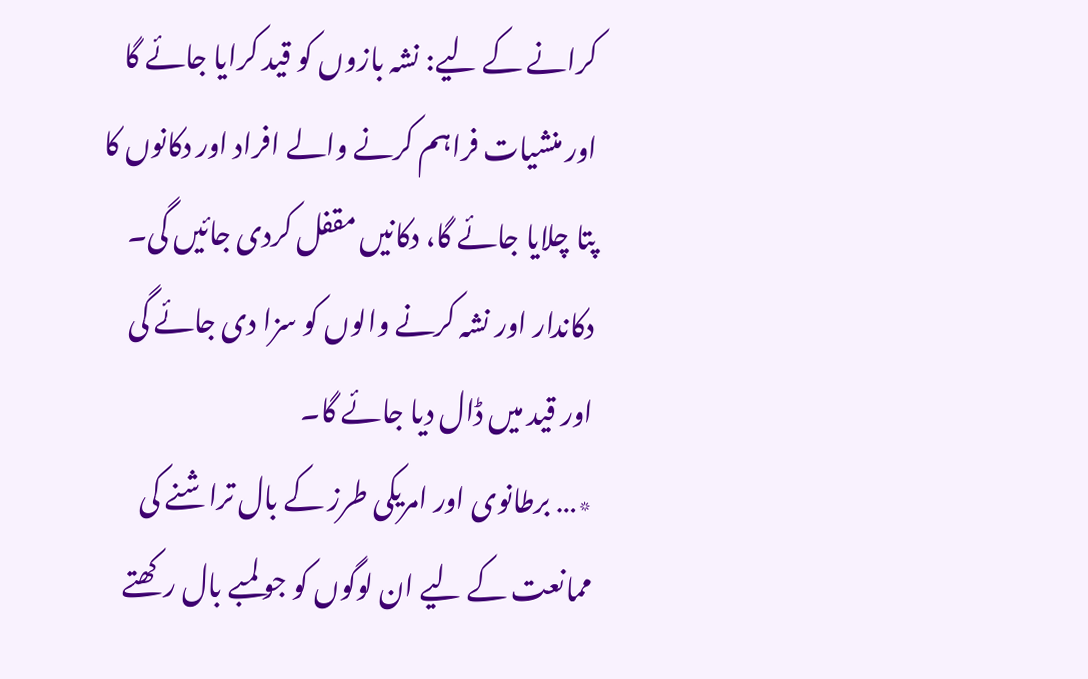کرانے کے لیے: نشہ بازوں کو قید کرایا جائے گا اور منشیات فراہم کرنے والے افراد اور دکانوں کا پتا چلایا جائے گا، دکانیں مقفل کردی جائیں گی۔ دکاندار اور نشہ کرنے والوں کو سزا دی جائے گی اور قید میں ڈال دیا جائے گا۔
٭… برطانوی اور امریکی طرز کے بال تراشنے کی ممانعت کے لیے ان لوگوں کو جو لمبے بال رکھتے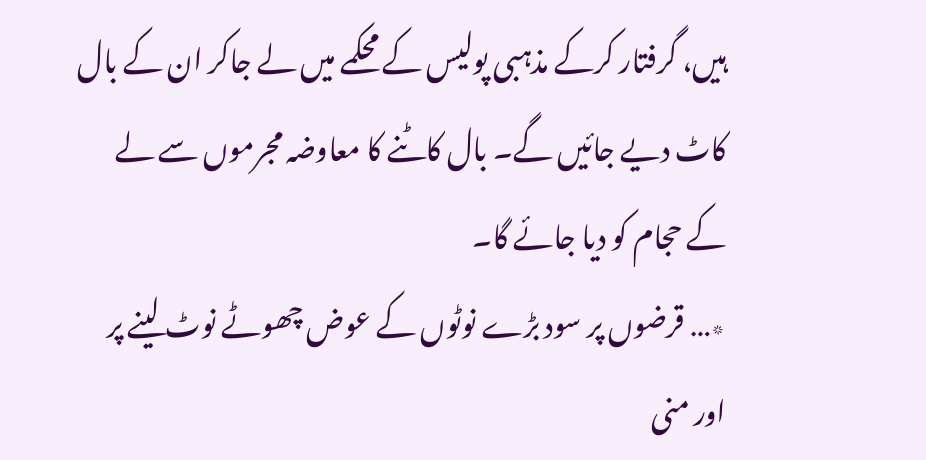ہیں، گرفتار کرکے مذہبی پولیس کے محکمے میں لے جاکر ان کے بال کاٹ دیے جائیں گے۔ بال کاٹنے کا معاوضہ مجرموں سے لے کے حجام کو دیا جائے گا۔
٭… قرضوں پر سود بڑے نوٹوں کے عوض چھوٹے نوٹ لینے پر اور منی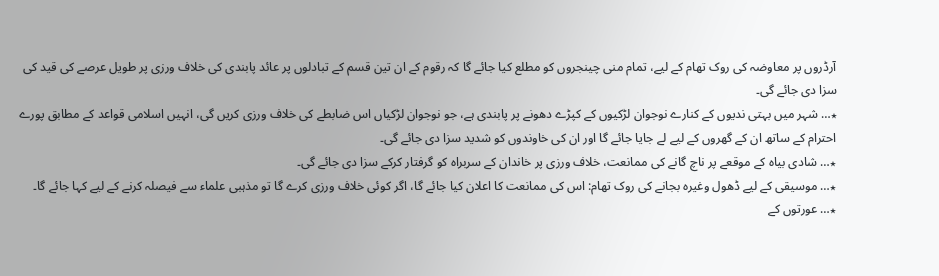آرڈروں پر معاوضہ کی روک تھام کے لیے، تمام منی چینجروں کو مطلع کیا جائے گا کہ رقوم کے ان تین قسم کے تبادلوں پر عائد پابندی کی خلاف ورزی پر طویل عرصے کی قید کی سزا دی جائے گی۔
٭… شہر میں بہتی ندیوں کے کنارے نوجوان لڑکیوں کے کپڑے دھونے پر پابندی ہے، جو نوجوان لڑکیاں اس ضابطے کی خلاف ورزی کریں گی، انہیں اسلامی قواعد کے مطابق پورے احترام کے ساتھ ان کے گھروں کے لیے لے جایا جائے گا اور ان کی خاوندوں کو شدید سزا دی جائے گی۔
٭… شادی بیاہ کے موقعے پر ناچ گانے کی ممانعت، خلاف ورزی پر خاندان کے سربراہ کو گرفتار کرکے سزا دی جائے گی۔
٭… موسیقی کے لیے ڈھول وغیرہ بجانے کی روک تھام: اس کی ممانعت کا اعلان کیا جائے گا، اگر کوئی خلاف ورزی کرے گا تو مذہبی علماء سے فیصلہ کرنے کے لیے کہا جائے گا۔
٭… عورتوں کے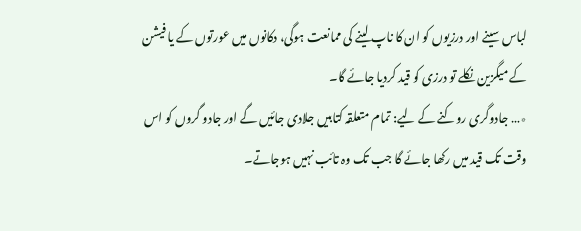لباس سینے اور درزیوں کو ان کا ناپ لینے کی ممانعت ہوگی، دکانوں میں عورتوں کے یا فیشن کے میگزین نکلے تو درزی کو قید کردیا جائے گا۔
٭… جادوگری روکنے کے لیے: تمام متعلقہ کتابیں جلادی جائیں گے اور جادو گروں کو اس وقت تک قید میں رکھا جائے گا جب تک وہ تائب نہیں ہوجاتے۔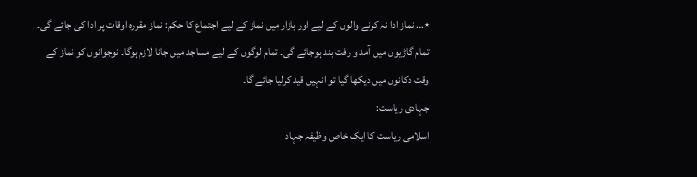٭… نماز ادا نہ کرنے والوں کے لیے اور بازار میں نماز کے لیے اجتماع کا حکم: نماز مقررہ اوقات پر ادا کی جائے گی۔ تمام گاڑیوں میں آمد و رفت بند ہوجائے گی۔ تمام لوگوں کے لیے مساجد میں جانا لازم ہوگا۔ نوجوانوں کو نماز کے وقت دکانوں میں دیکھا گیا تو انہیں قید کرلیا جائے گا۔
جہادی ریاست:
اسلامی ریاست کا ایک خاص وظیفہ جہاد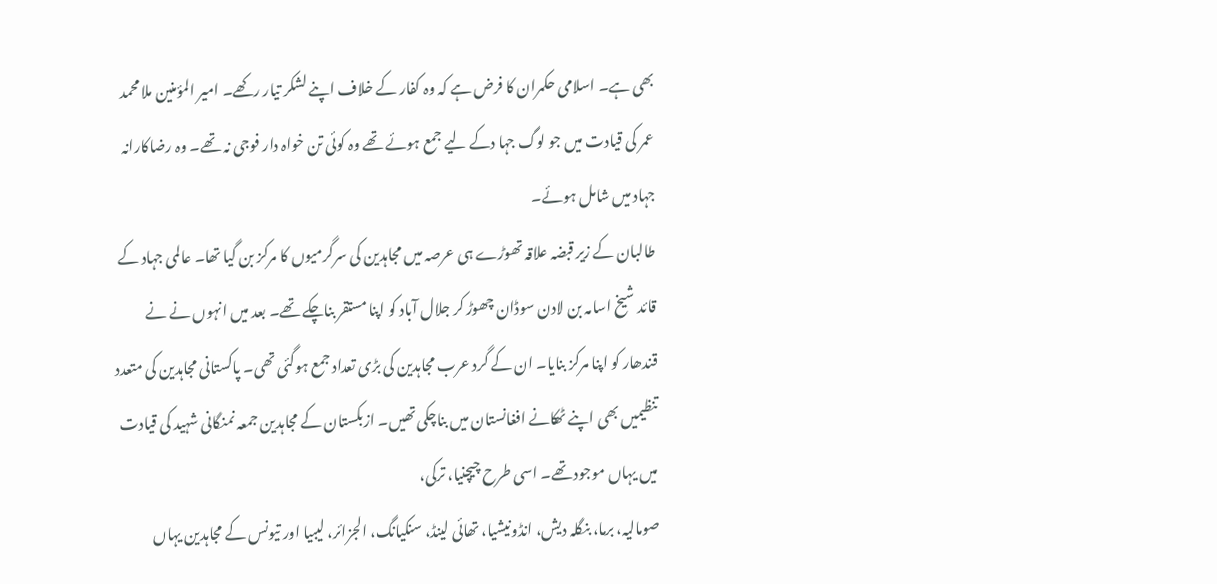بھی ہے۔ اسلامی حکمران کا فرض ہے کہ وہ کفار کے خلاف اپنے لشکر تیار رکھے۔ امیر المؤمنین ملا محمد عمر کی قیادت میں جو لوگ جہا دکے لیے جمع ہوئے تھے وہ کوئی تن خواہ دار فوجی نہ تھے۔ وہ رضاکارانہ جہاد میں شامل ہوئے۔
طالبان کے زیر قبضہ علاقہ تھوڑے ہی عرصہ میں مجاہدین کی سرگرمیوں کا مرکز بن گیا تھا۔ عالمی جہاد کے قائد شیخ اسامہ بن لادن سوڈان چھوڑ کر جلال آباد کو اپنا مستقر بناچکے تھے۔ بعد میں انہوں نے نے قندھار کو اپنا مرکز بنایا۔ ان کے گرد عرب مجاہدین کی بڑی تعداد جمع ہوگئی تھی۔ پاکستانی مجاہدین کی متعدد تنظیمیں بھی اپنے ٹھکانے افغانستان میں بناچکی تھیں۔ ازبکستان کے مجاہدین جمعہ نمنگانی شہید کی قیادت میں یہاں موجود تھے۔ اسی طرح چیچنیا، ترکی،
صومالیہ، برما، بنگلہ دیش، انڈونیشیا، تھائی لینڈ، سنکیانگ، الجزائر، لیبیا اور تیونس کے مجاہدین یہاں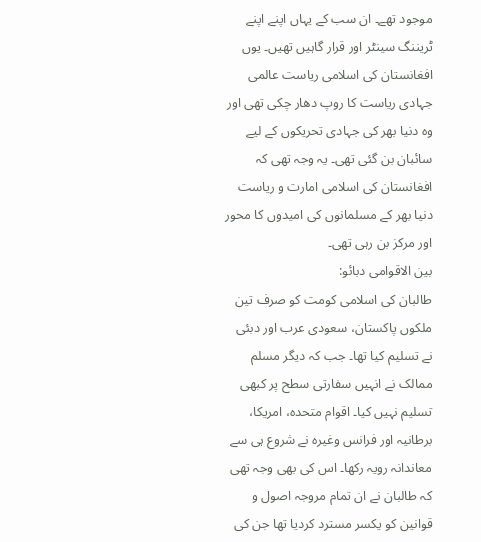موجود تھے۔ ان سب کے یہاں اپنے اپنے ٹریننگ سینٹر اور قرار گاہیں تھیں۔ یوں افغانستان کی اسلامی ریاست عالمی جہادی ریاست کا روپ دھار چکی تھی اور وہ دنیا بھر کی جہادی تحریکوں کے لیے سائبان بن گئی تھی۔ یہ وجہ تھی کہ افغانستان کی اسلامی امارت و ریاست دنیا بھر کے مسلمانوں کی امیدوں کا محور اور مرکز بن رہی تھی۔
بین الاقوامی دبائو:
طالبان کی اسلامی کومت کو صرف تین ملکوں پاکستان، سعودی عرب اور دبئی نے تسلیم کیا تھا۔ جب کہ دیگر مسلم ممالک نے انہیں سفارتی سطح پر کبھی تسلیم نہیں کیا۔ اقوام متحدہ، امریکا، برطانیہ اور فرانس وغیرہ نے شروع ہی سے معاندانہ رویہ رکھا۔ اس کی بھی وجہ تھی کہ طالبان نے ان تمام مروجہ اصول و قوانین کو یکسر مسترد کردیا تھا جن کی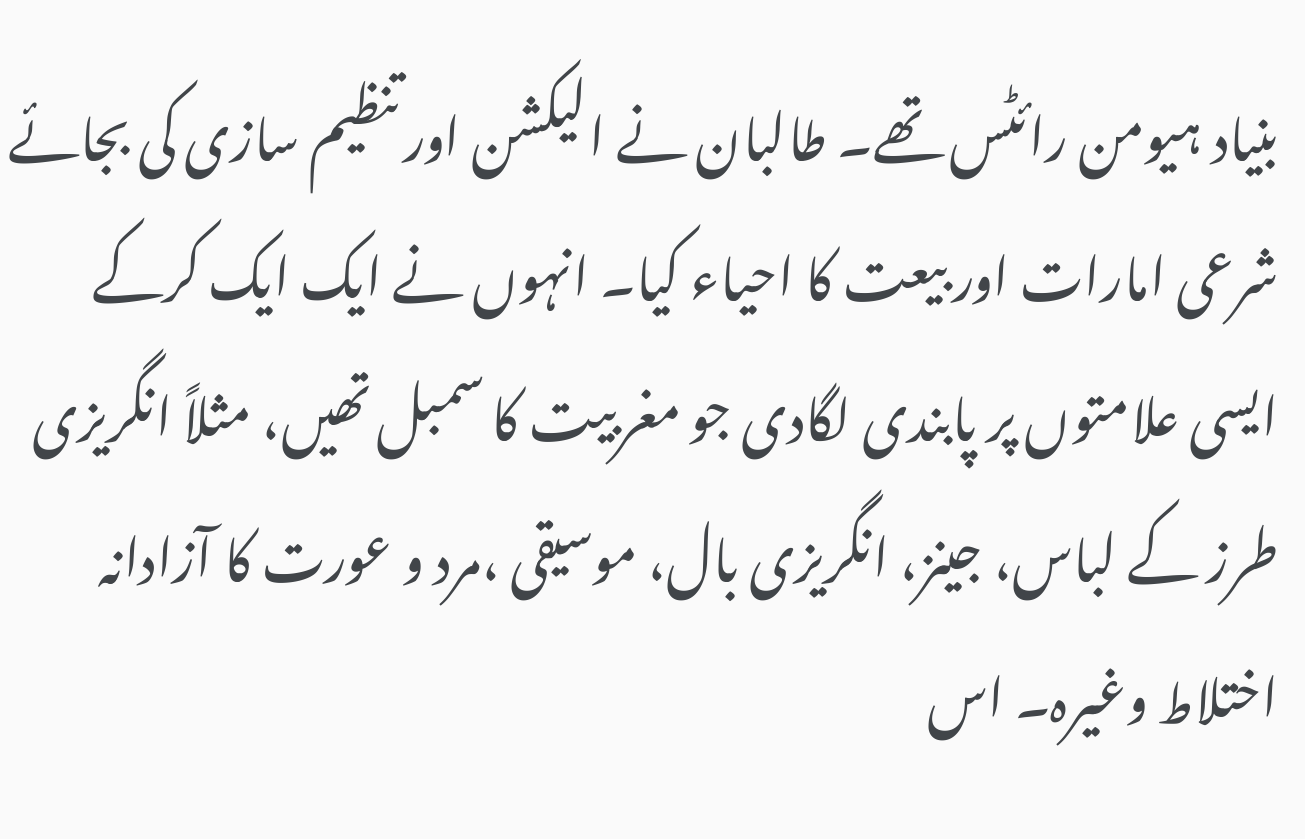بنیاد ہیومن رائٹس تھے۔ طالبان نے الیکشن اور تنظیم سازی کی بجائے شرعی امارات اور بیعت کا احیاء کیا۔ انہوں نے ایک ایک کرکے ایسی علامتوں پر پابندی لگادی جو مغربیت کا سمبل تھیں، مثلاً انگریزی طرز کے لباس، جینز، انگریزی بال، موسیقی ،مرد و عورت کا آزادانہ اختلاط وغیرہ۔ اس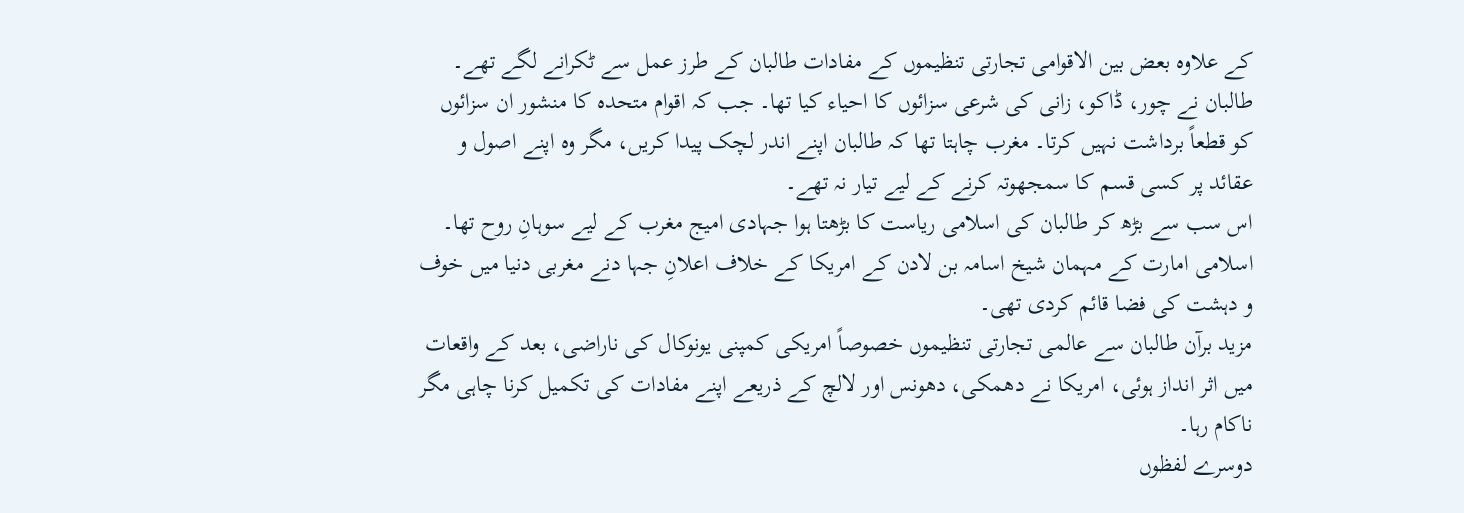کے علاوہ بعض بین الاقوامی تجارتی تنظیموں کے مفادات طالبان کے طرز عمل سے ٹکرانے لگے تھے۔ طالبان نے چور، ڈاکو، زانی کی شرعی سزائوں کا احیاء کیا تھا۔ جب کہ اقوام متحدہ کا منشور ان سزائوں کو قطعاً برداشت نہیں کرتا۔ مغرب چاہتا تھا کہ طالبان اپنے اندر لچک پیدا کریں، مگر وہ اپنے اصول و عقائد پر کسی قسم کا سمجھوتہ کرنے کے لیے تیار نہ تھے۔
اس سب سے بڑھ کر طالبان کی اسلامی ریاست کا بڑھتا ہوا جہادی امیج مغرب کے لیے سوہانِ روح تھا۔ اسلامی امارت کے مہمان شیخ اسامہ بن لادن کے امریکا کے خلاف اعلانِ جہا دنے مغربی دنیا میں خوف و دہشت کی فضا قائم کردی تھی۔
مزید برآن طالبان سے عالمی تجارتی تنظیموں خصوصاً امریکی کمپنی یونوکال کی ناراضی، بعد کے واقعات میں اثر انداز ہوئی، امریکا نے دھمکی، دھونس اور لالچ کے ذریعے اپنے مفادات کی تکمیل کرنا چاہی مگر ناکام رہا۔
دوسرے لفظوں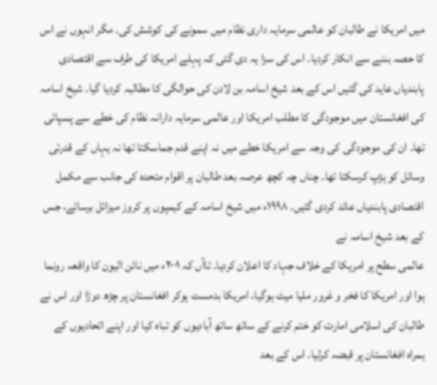میں امریکا نے طالبان کو عالمی سرمایہ داری نظام میں سمونے کی کوشش کی۔ مگر انہوں نے اس کا حصہ بننے سے انکار کردیا۔ اس کی سزا یہ دی گئی کہ پہلے امریکا کی طرف سے اقتصادی پابندیاں عاید کی گئیں اس کے بعد شیخ اسامہ بن لادن کی حوالگی کا مطالبہ کردیا گیا۔ شیخ اسامہ کی افغانستان میں موجودگی کا مطلب امریکا اور عالمی سرمایہ دارانہ نظام کی خطے سے پسپائی تھا۔ ان کی موجودگی کی وجہ سے امریکا خطے میں نہ اپنے قدم جماسکتا تھا نہ یہاں کے قدرتی وسائل کو ہڑپ کرسکتا تھا۔ چناں چہ کچھ عرصہ بعد طالبان پر اقوام متحدہ کی جانب سے مکمل اقتصادی پابندیاں عائد کردی گئیں۔ ١٩٩٨ء میں شیخ اسامہ کے کیمپوں پر کروز میزائل برسائے، جس کے بعد شیخ اسامہ نے
عالمی سطح پر امریکا کے خلاف جہاد کا اعلان کردیا۔ تاآں کہ ٢٠٠١ء میں نائن الیون کا واقعہ رونما ہوا اور امریکا کا فخر و غرور ملیا میٹ ہوگیا، امریکا بدمست ہوکر افغانستان پر چڑھ دوڑا اور اس نے طالبان کی اسلامی امارت کو ختم کرنے کے ساتھ ساتھ آبادیوں کو تباہ کیا اور اپنے اتحادیوں کے ہمراہ افغانستان پر قبضہ کرلیا۔ اس کے بعد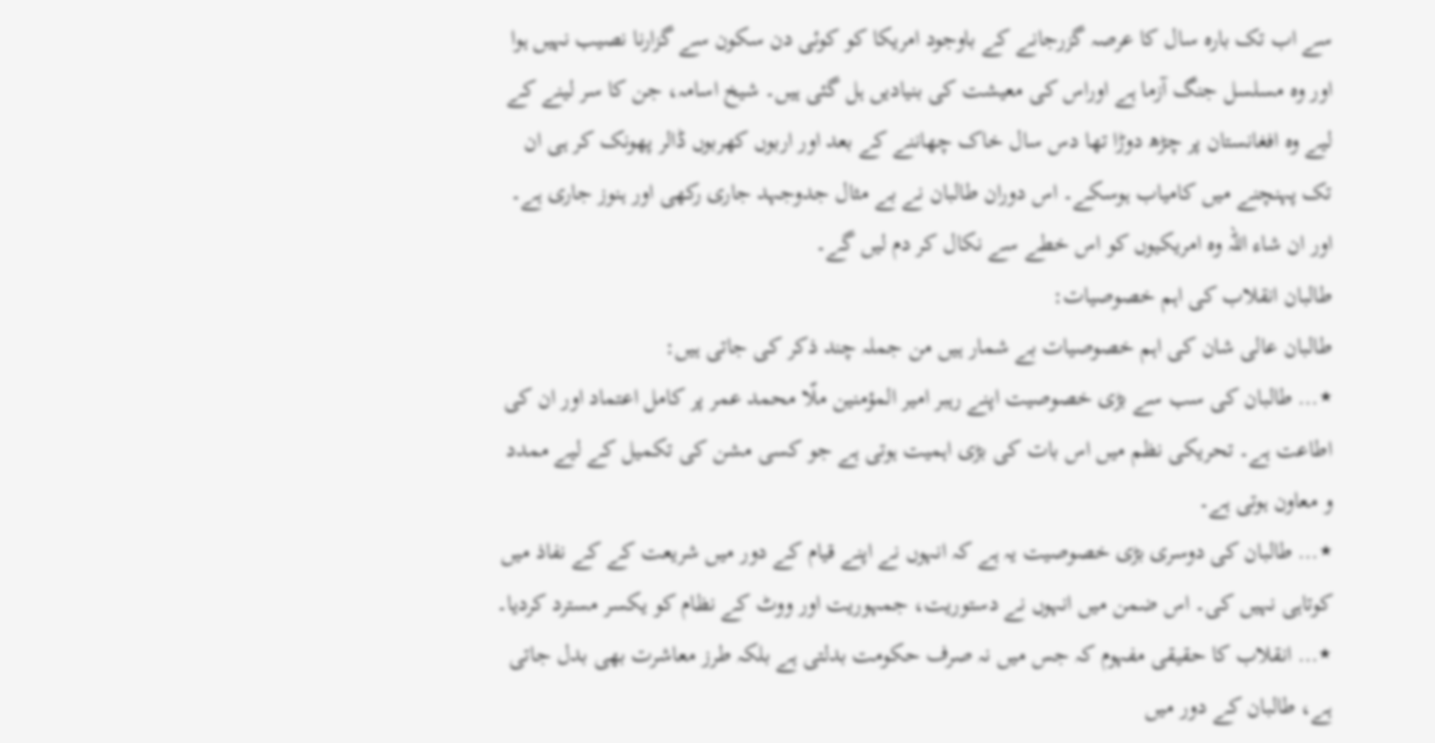سے اب تک بارہ سال کا عرصہ گزرجانے کے باوجود امریکا کو کوئی دن سکون سے گزارنا نصیب نہیں ہوا اور وہ مسلسل جنگ آزما ہے اوراس کی معیشت کی بنیادیں ہل گئی ہیں۔ شیخ اسامہ، جن کا سر لینے کے لیے وہ افغانستان پر چڑھ دوڑا تھا دس سال خاک چھاننے کے بعد اور اربوں کھربوں ڈالر پھونک کر ہی ان تک پہنچنے میں کامیاب ہوسکے۔ اس دوران طالبان نے بے مثال جدوجہد جاری رکھی اور ہنوز جاری ہے۔ اور ان شاء اللہ وہ امریکیوں کو اس خطے سے نکال کر دم لیں گے۔
طالبان انقلاب کی اہم خصوصیات:
طالبان عالی شان کی اہم خصوصیات بے شمار ہیں من جملہ چند ذکر کی جاتی ہیں:
٭… طالبان کی سب سے بڑی خصوصیت اپنے رہبر امیر المؤمنین ملّا محمد عمر پر کامل اعتماد اور ان کی اطاعت ہے۔ تحریکی نظم میں اس بات کی بڑی اہمیت ہوتی ہے جو کسی مشن کی تکمیل کے لیے ممدد و معاون ہوتی ہے۔
٭… طالبان کی دوسری بڑی خصوصیت یہ ہے کہ انہوں نے اپنے قیام کے دور میں شریعت کے کے نفاذ میں کوتاہی نہیں کی۔ اس ضمن میں انہوں نے دستوریت، جمہوریت اور ووٹ کے نظام کو یکسر مسترد کردیا۔
٭… انقلاب کا حقیقی مفہوم کہ جس میں نہ صرف حکومت بدلتی ہے بلکہ طرز معاشرت بھی بدل جاتی ہے، طالبان کے دور میں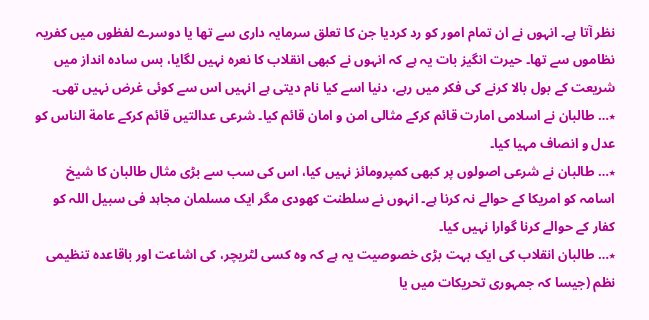نظر آتا ہے۔ انہوں نے ان تمام امور کو رد کردیا جن کا تعلق سرمایہ داری سے تھا یا دوسرے لفظوں میں کفریہ نظاموں سے تھا۔ حیرت انگیز بات یہ ہے کہ انہوں نے کبھی انقلاب کا نعرہ نہیں لگایا، بس سادہ انداز میں شریعت کے بول بالا کرنے کی فکر میں رہے، دنیا اسے کیا نام دیتی ہے انہیں اس سے کوئی غرض نہیں تھی۔
٭… طالبان نے اسلامی امارت قائم کرکے مثالی امن و امان قائم کیا۔ شرعی عدالتیں قائم کرکے عامة الناس کو عدل و انصاف مہیا کیا۔
٭… طالبان نے شرعی اصولوں پر کبھی کمپرومائز نہیں کیا، اس کی سب سے بڑی مثال طالبان کا شیخ اسامہ کو امریکا کے حوالے نہ کرنا ہے۔ انہوں نے سلطنت کھودی مگر ایک مسلمان مجاہد فی سبیل اللہ کو کفار کے حوالے کرنا گوارا نہیں کیا۔
٭… طالبان انقلاب کی ایک بہت بڑی خصوصیت یہ ہے کہ وہ کسی لٹریچر، کی اشاعت اور باقاعدہ تنظیمی نظم (جیسا کہ جمہوری تحریکات میں یا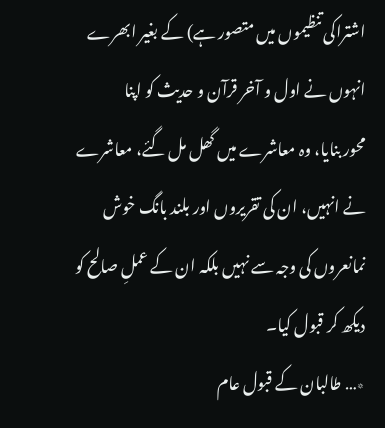اشتراکی تنظیموں میں متصور ہے) کے بغیر ابھرے انہوں نے اول و آخر قرآن و حدیث کو اپنا
محور بنایا، وہ معاشرے میں گھل مل گئے، معاشرے نے انہیں، ان کی تقریروں اور بلند بانگ خوش نمانعروں کی وجہ سے نہیں بلکہ ان کے عملِ صالح کو دیکھ کر قبول کیا۔
٭… طالبان کے قبول عام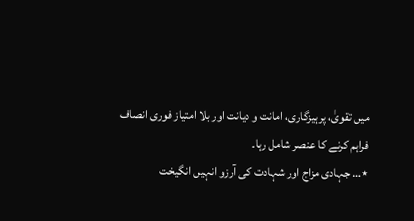میں تقویٰ، پرہیزگاری، امانت و دیانت اور بلا امتیاز فوری انصاف فراہم کرنے کا عنصر شامل رہا۔
٭… جہادی مزاج اور شہادت کی آرزو انہیں انگیخت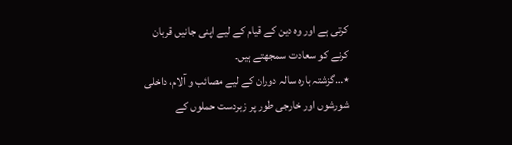کرتی ہے اور وہ دین کے قیام کے لیے اپنی جانیں قربان کرنے کو سعادت سمجھتے ہیں۔
٭…گزشتہ بارہ سالہ دوران کے لیے مصائب و آلام، داخلی شورشوں اور خارجی طور پر زبردست حملوں کے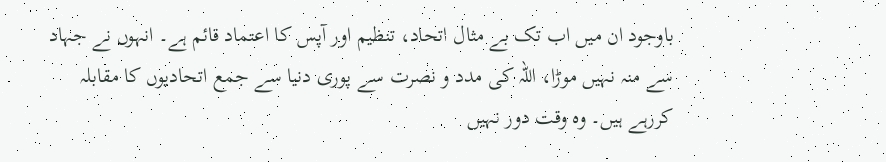باوجود ان میں اب تک بے مثال اتحاد، تنظیم اور آپس کا اعتماد قائم ہے۔ انہوں نے جہاد سے منہ نہیں موڑا، اللہ کی مدد و نصرت سے پوری دنیا سے جمع اتحادیوں کا مقابلہ کررہے ہیں۔ وہ وقت دور نہیں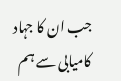جب ان کا جہاد کامیابی سے ہم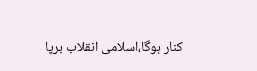کنار ہوگا،اسلامی انقلاب برپا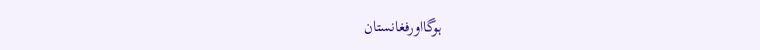ہوگااورفغانستان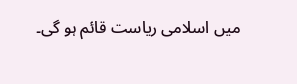میں اسلامی ریاست قائم ہو گی۔